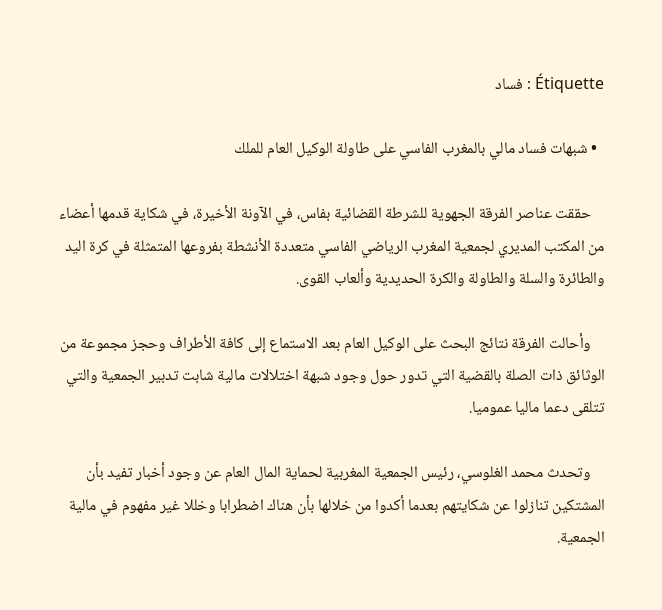Étiquette : فساد

  • شبهات فساد مالي بالمغرب الفاسي على طاولة الوكيل العام للملك

    حققت عناصر الفرقة الجهوية للشرطة القضائية بفاس، في الآونة الأخيرة، في شكاية قدمها أعضاء من المكتب المديري لجمعية المغرب الرياضي الفاسي متعددة الأنشطة بفروعها المتمثلة في كرة اليد والطائرة والسلة والطاولة والكرة الحديدية وألعاب القوى.

    وأحالت الفرقة نتائج البحث على الوكيل العام بعد الاستماع إلى كافة الأطراف وحجز مجموعة من الوثائق ذات الصلة بالقضية التي تدور حول وجود شبهة اختلالات مالية شابت تدبير الجمعية والتي تتلقى دعما ماليا عموميا.

    وتحدث محمد الغلوسي، رئيس الجمعية المغربية لحماية المال العام عن وجود أخبار تفيد بأن المشتكين تنازلوا عن شكايتهم بعدما أكدوا من خلالها بأن هناك اضطرابا وخللا غير مفهوم في مالية الجمعية.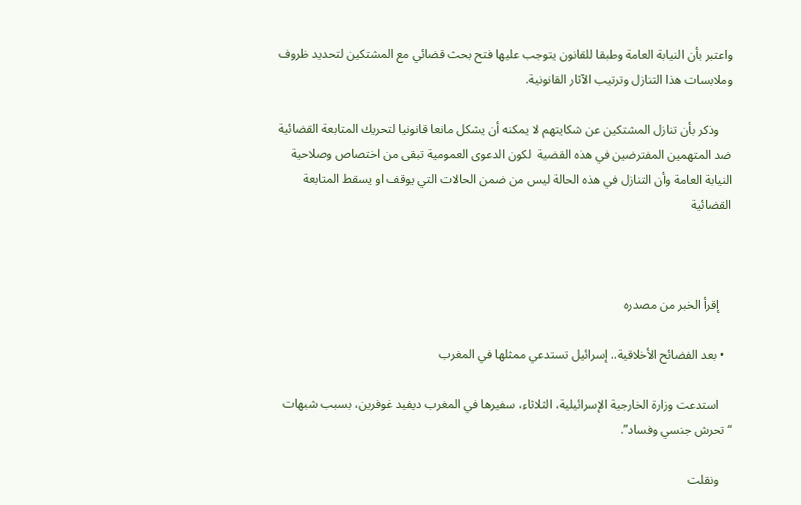واعتبر بأن النيابة العامة وطبقا للقانون يتوجب عليها فتح بحث قضائي مع المشتكين لتحديد ظروف وملابسات هذا التنازل وترتيب الآثار القانونية.

    وذكر بأن تنازل المشتكين عن شكايتهم لا يمكنه أن يشكل مانعا قانونيا لتحريك المتابعة القضائية ضد المتهمين المفترضين في هذه القضية  لكون الدعوى العمومية تبقى من اختصاص وصلاحية النيابة العامة وأن التنازل في هذه الحالة ليس من ضمن الحالات التي يوقف او يسقط المتابعة القضائية



    إقرأ الخبر من مصدره

  • بعد الفضائح الأخلاقية.. إسرائيل تستدعي ممثلها في المغرب

    استدعت وزارة الخارجية الإسرائيلية، الثلاثاء، سفيرها في المغرب ديفيد غوفرين، بسبب شبهات “تحرش جنسي وفساد”.

    ونقلت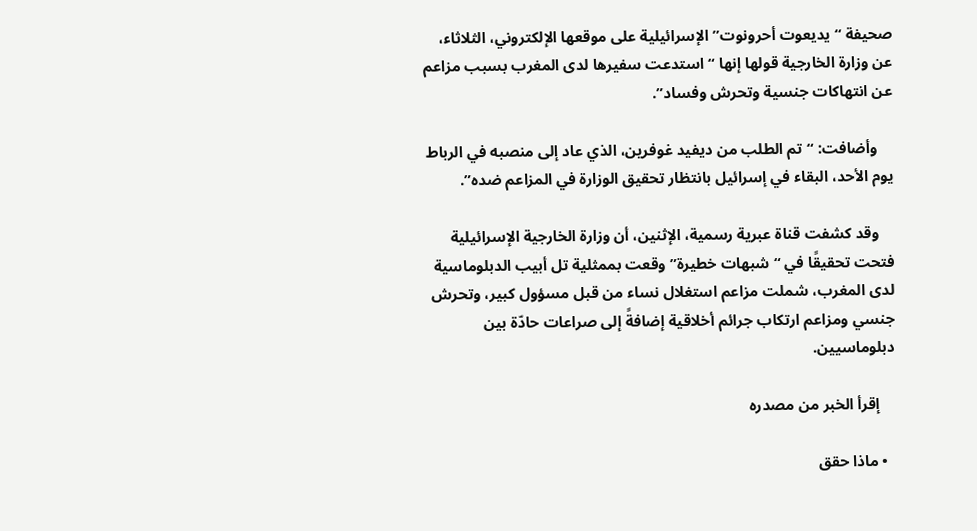صحيفة “يديعوت أحرونوت” الإسرائيلية على موقعها الإلكتروني، الثلاثاء، عن وزارة الخارجية قولها إنها “استدعت سفيرها لدى المغرب بسبب مزاعم عن انتهاكات جنسية وتحرش وفساد”.

    وأضافت: “تم الطلب من ديفيد غوفرين، الذي عاد إلى منصبه في الرباط يوم الأحد، البقاء في إسرائيل بانتظار تحقيق الوزارة في المزاعم ضده”.

    وقد كشفت قناة عبرية رسمية، الإثنين، أن وزارة الخارجية الإسرائيلية فتحت تحقيقًا في “شبهات خطيرة” وقعت بممثلية تل أبيب الدبلوماسية لدى المغرب، شملت مزاعم استغلال نساء من قبل مسؤول كبير، وتحرش جنسي ومزاعم ارتكاب جرائم أخلاقية إضافةً إلى صراعات حادّة بين دبلوماسيين.

    إقرأ الخبر من مصدره

  • ماذا حقق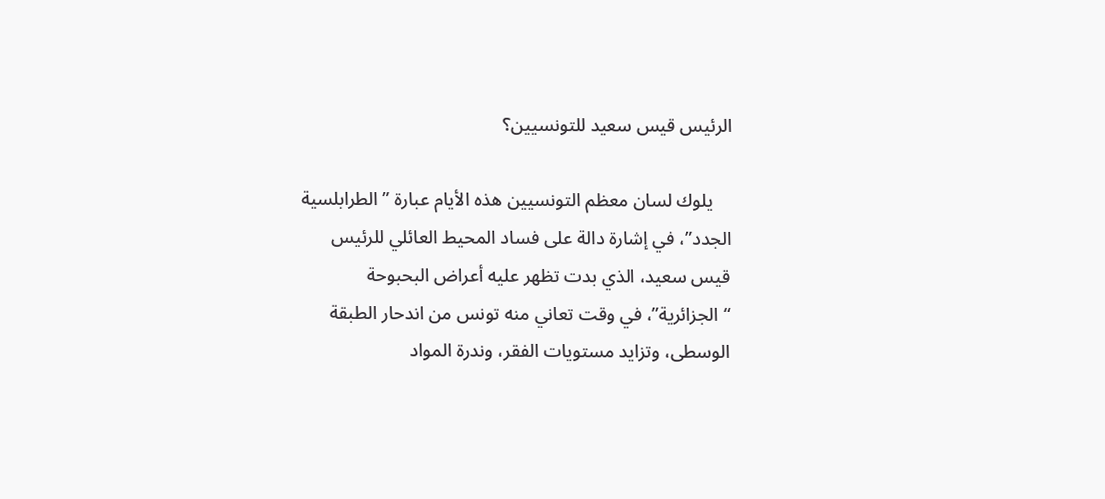الرئيس قيس سعيد للتونسيين؟

    يلوك لسان معظم التونسيين هذه الأيام عبارة ” الطرابلسية الجدد”، في إشارة دالة على فساد المحيط العائلي للرئيس قيس سعيد، الذي بدت تظهر عليه أعراض البحبوحة “الجزائرية”، في وقت تعاني منه تونس من اندحار الطبقة الوسطى، وتزايد مستويات الفقر، وندرة المواد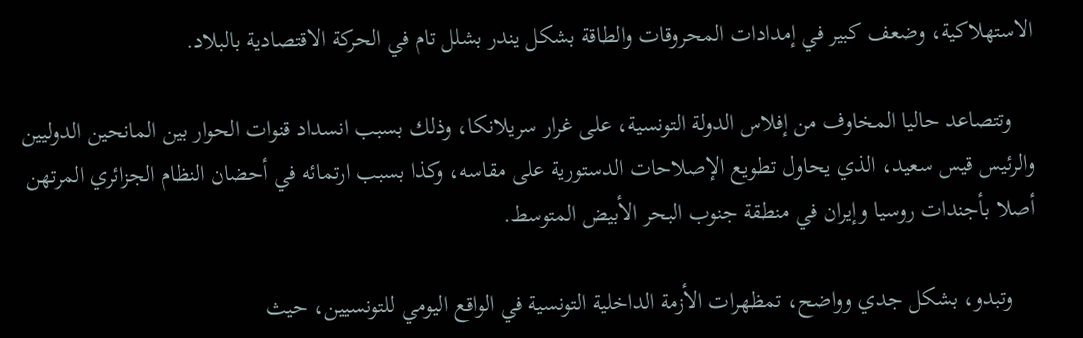الاستهلاكية، وضعف كبير في إمدادات المحروقات والطاقة بشكل يندر بشلل تام في الحركة الاقتصادية بالبلاد.

    وتتصاعد حاليا المخاوف من إفلاس الدولة التونسية، على غرار سريلانكا، وذلك بسبب انسداد قنوات الحوار بين المانحين الدوليين والرئيس قيس سعيد، الذي يحاول تطويع الإصلاحات الدستورية على مقاسه، وكذا بسبب ارتمائه في أحضان النظام الجزائري المرتهن أصلا بأجندات روسيا وإيران في منطقة جنوب البحر الأبيض المتوسط.

    وتبدو، بشكل جدي وواضح، تمظهرات الأزمة الداخلية التونسية في الواقع اليومي للتونسيين، حيث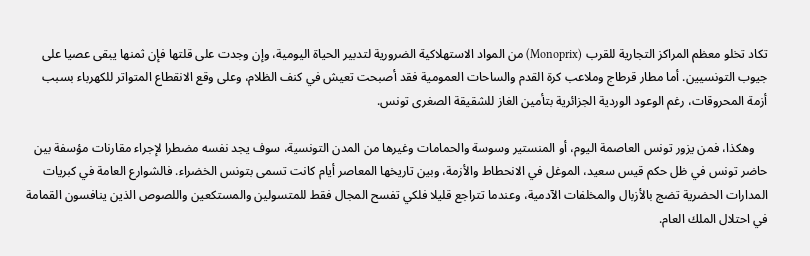تكاد تخلو معظم المراكز التجارية للقرب (Monoprix) من المواد الاستهلاكية الضرورية لتدبير الحياة اليومية، وإن وجدت على قلتها فإن ثمنها يبقى عصيا على جيوب التونسيين. أما مطار قرطاج وملاعب كرة القدم والساحات العمومية فقد أصبحت تعيش في كنف الظلام، وعلى وقع الانقطاع المتواتر للكهرباء بسبب أزمة المحروقات، رغم الوعود الوردية الجزائرية بتأمين الغاز للشقيقة الصغرى تونس.

    وهكذا، فمن يزور تونس العاصمة اليوم، أو المنستير وسوسة والحمامات وغيرها من المدن التونسية، سوف يجد نفسه مضطرا لإجراء مقارنات مؤسفة بين حاضر تونس في ظل حكم قيس سعيد، الموغل في الانحطاط والأزمة، وبين تاريخها المعاصر أيام كانت تسمى بتونس الخضراء. فالشوارع العامة في كبريات المدارات الحضرية تضج بالأزبال والمخلفات الآدمية، وعندما تتراجع قليلا فلكي تفسح المجال فقط للمتسولين والمستكعين واللصوص الذين ينافسون القمامة في احتلال الملك العام.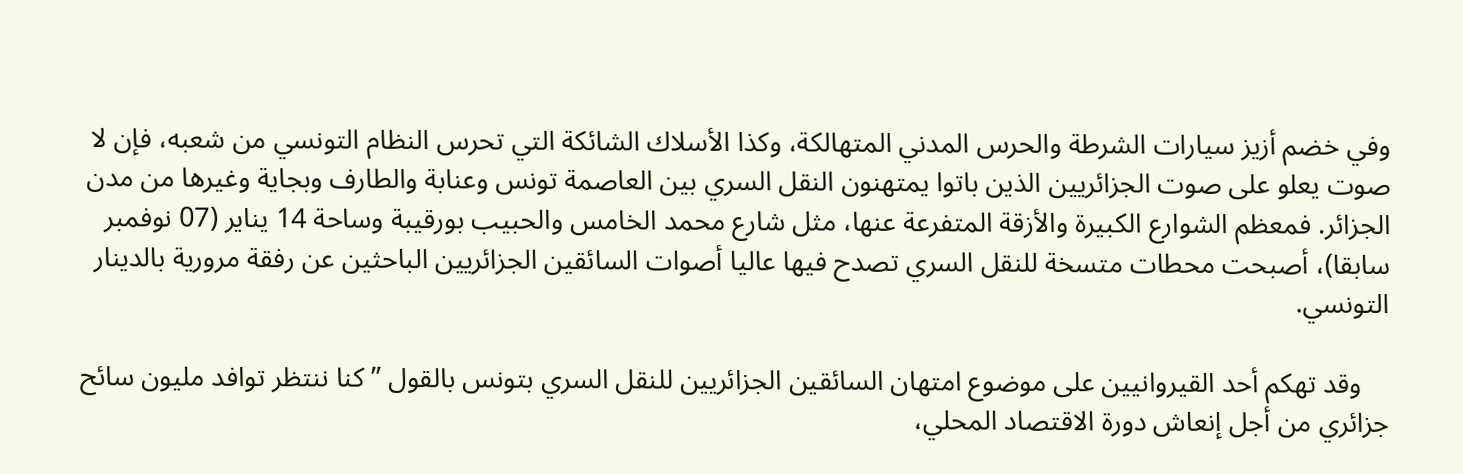وفي خضم أزيز سيارات الشرطة والحرس المدني المتهالكة، وكذا الأسلاك الشائكة التي تحرس النظام التونسي من شعبه، فإن لا صوت يعلو على صوت الجزائريين الذين باتوا يمتهنون النقل السري بين العاصمة تونس وعنابة والطارف وبجاية وغيرها من مدن الجزائر. فمعظم الشوارع الكبيرة والأزقة المتفرعة عنها، مثل شارع محمد الخامس والحبيب بورقيبة وساحة 14 يناير (07 نوفمبر سابقا)، أصبحت محطات متسخة للنقل السري تصدح فيها عاليا أصوات السائقين الجزائريين الباحثين عن رفقة مرورية بالدينار التونسي.

    وقد تهكم أحد القيروانيين على موضوع امتهان السائقين الجزائريين للنقل السري بتونس بالقول ” كنا ننتظر توافد مليون سائح جزائري من أجل إنعاش دورة الاقتصاد المحلي،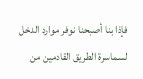فإذا بنا أصبحنا نوفر موارد الدخل لسماسرة الطريق القادمين من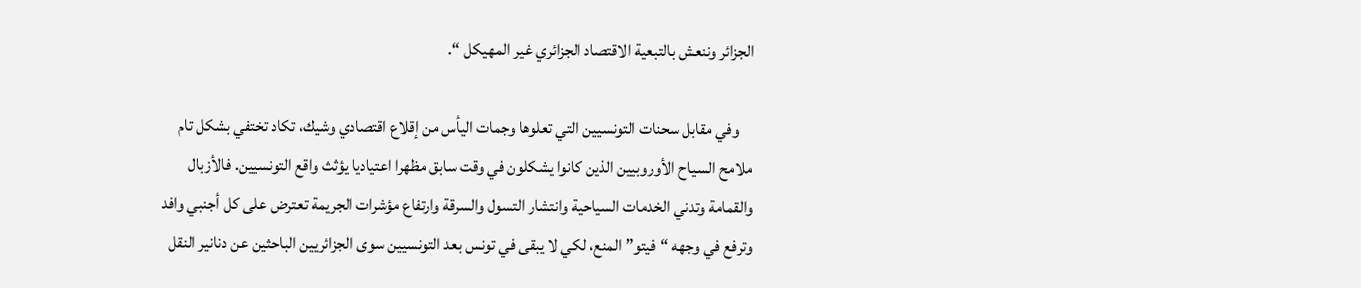الجزائر وننعش بالتبعية الاقتصاد الجزائري غير المهيكل “.

    وفي مقابل سحنات التونسيين التي تعلوها وجمات اليأس من إقلاع اقتصادي وشيك، تكاد تختفي بشكل تام ملامح السياح الأوروبيين الذين كانوا يشكلون في وقت سابق مظهرا اعتياديا يؤثث واقع التونسيين. فالأزبال والقمامة وتدني الخدمات السياحية وانتشار التسول والسرقة وارتفاع مؤشرات الجريمة تعترض على كل أجنبي وافد وترفع في وجهه “فيتو” المنع، لكي لا يبقى في تونس بعد التونسيين سوى الجزائريين الباحثين عن دنانير النقل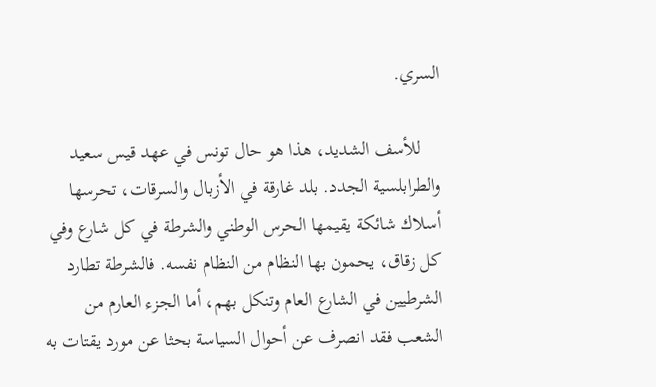السري.

    للأسف الشديد، هذا هو حال تونس في عهد قيس سعيد والطرابلسية الجدد. بلد غارقة في الأزبال والسرقات، تحرسها أسلاك شائكة يقيمها الحرس الوطني والشرطة في كل شارع وفي كل زقاق، يحمون بها النظام من النظام نفسه. فالشرطة تطارد الشرطيين في الشارع العام وتنكل بهم، أما الجزء العارم من الشعب فقد انصرف عن أحوال السياسة بحثا عن مورد يقتات به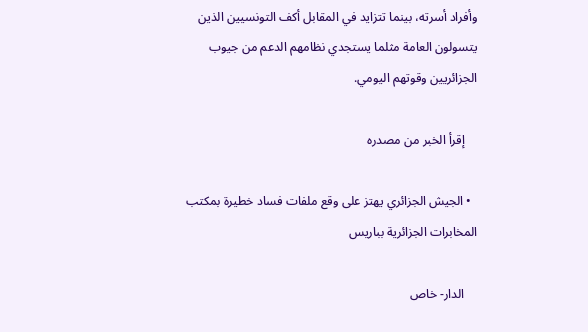وأفراد أسرته، بينما تتزايد في المقابل أكف التونسيين الذين يتسولون العامة مثلما يستجدي نظامهم الدعم من جيوب الجزائريين وقوتهم اليومي.

    إقرأ الخبر من مصدره

  • الجيش الجزائري يهتز على وقع ملفات فساد خطيرة بمكتب المخابرات الجزائرية بباريس

    الدار- خاص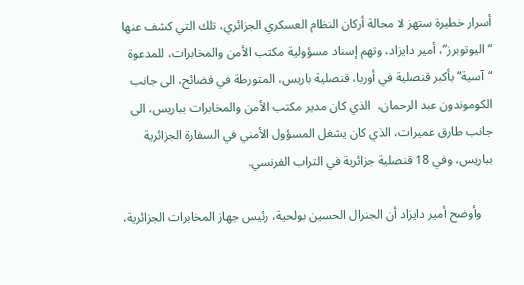أسرار خطيرة ستهز لا محالة أركان النظام العسكري الجزائري، تلك التي كشف عنها “اليوتوبرز”، أمير دايزاد، وتهم إسناد مسؤولية مكتب الأمن والمخابرات، للمدعوة “آسية” بأكبر قنصلية في أوربا، قنصلية باريس، المتورطة في فضائح، الى جانب الكوموندون عبد الرحمان،  الذي كان مدير مكتب الأمن والمخابرات بباريس، الى جانب طارق عميرات، الذي كان يشغل المسؤول الأمني في السفارة الجزائرية بباريس، وفي 18 قنصلية جزائرية في التراب الفرنسي.

    وأوضح أمير دايزاد أن الجنرال الحسين بولحية، رئيس جهاز المخابرات الجزائرية،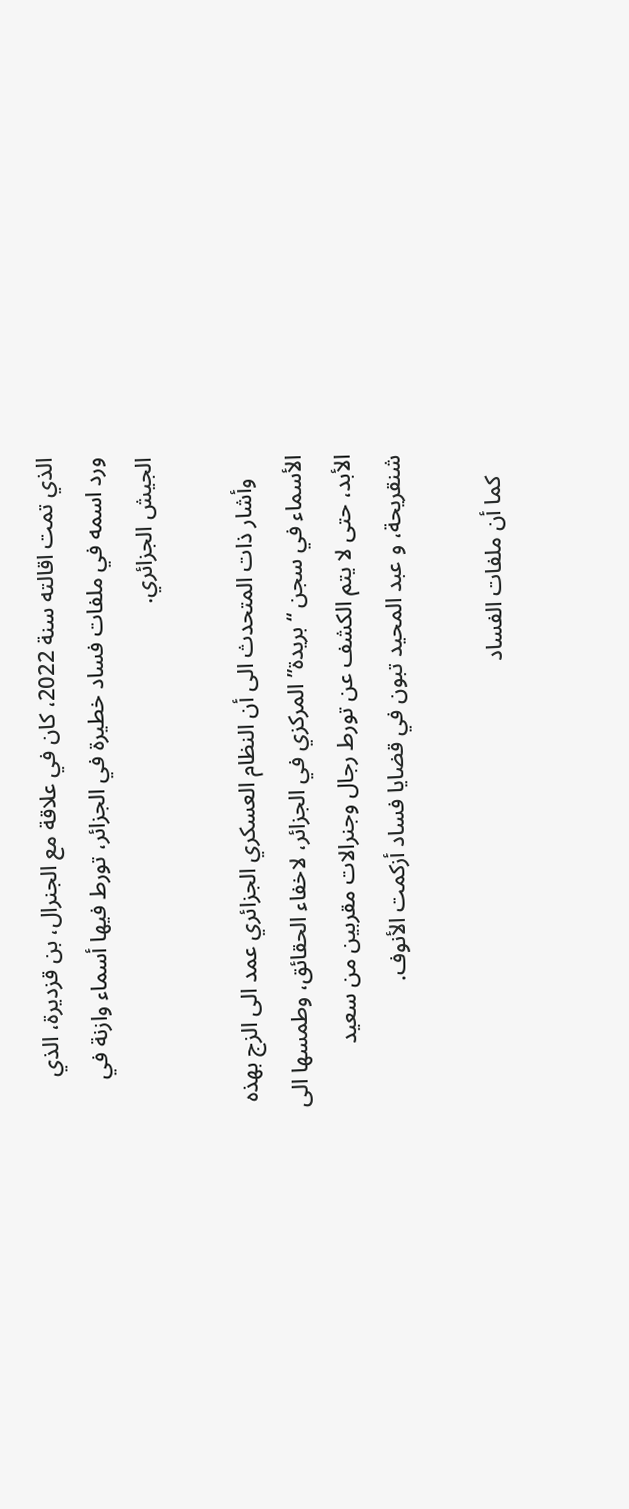الذي تمت اقالته سنة 2022، كان في علاقة مع الجنرال، بن قزديرة، الذي ورد اسمه في ملفات فساد خطيرة في الجزائر، تورط فيها أسماء وازنة في الجيش الجزائري.

    وأشار ذات المتحدث الى أن النظام العسكري الجزائري عمد الى الزج بهذه الأسماء في سجن “بريدة” المركزي في الجزائر، لاخفاء الحقائق، وطمسها الى الأبد، حتى لا يتم الكشف عن تورط رجال وجنرالات مقربين من سعيد شنقريحة، و عبد المحيد تبون في قضايا فساد أزكمت الأنوف.

    كما أن ملفات الفساد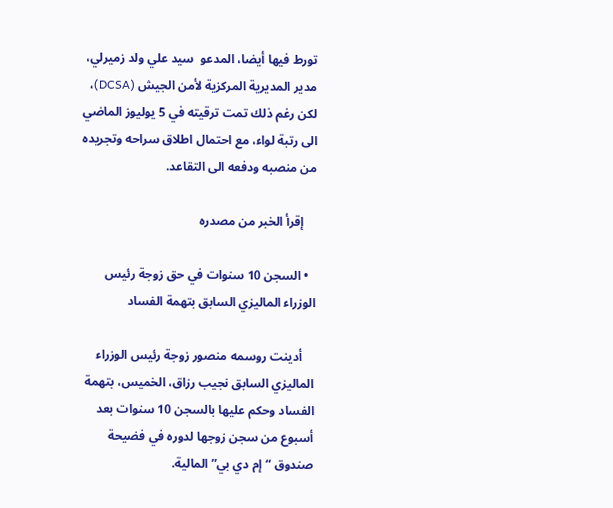تورط فيها أيضا، المدعو  سيد علي ولد زميرلي، مدير المديرية المركزية لأمن الجيش (DCSA)، لكن رغم ذلك تمت ترقيته في 5 يوليوز الماضي الى رتبة لواء، مع احتمال اطلاق سراحه وتجريده من منصبه ودفعه الى التقاعد.

    إقرأ الخبر من مصدره

  • السجن 10 سنوات في حق زوجة رئيس الوزراء الماليزي السابق بتهمة الفساد

    أدينت روسمه منصور زوجة رئيس الوزراء الماليزي السابق نجيب رزاق، الخميس، بتهمة الفساد وحكم عليها بالسجن 10 سنوات بعد أسبوع من سجن زوجها لدوره في فضيحة صندوق “إم دي بي” المالية.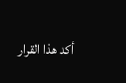أكد هذا القرار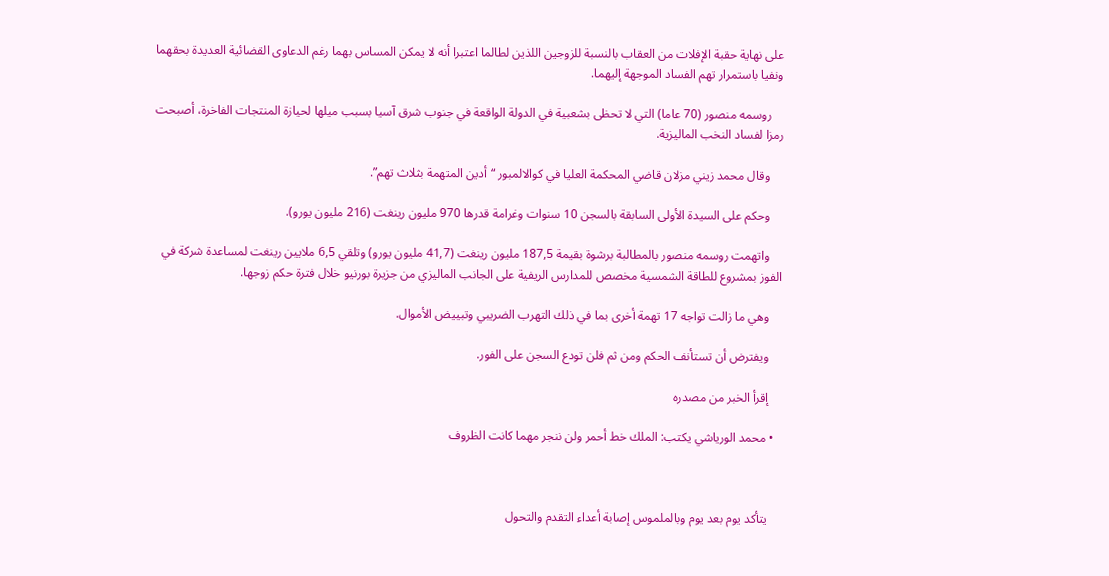على نهاية حقبة الإفلات من العقاب بالنسبة للزوجين اللذين لطالما اعتبرا أنه لا يمكن المساس بهما رغم الدعاوى القضائية العديدة بحقهما ونفيا باستمرار تهم الفساد الموجهة إليهما.

    روسمه منصور (70 عاما) التي لا تحظى بشعبية في الدولة الواقعة في جنوب شرق آسيا بسبب ميلها لحيازة المنتجات الفاخرة، أصبحت رمزا لفساد النخب الماليزية.

    وقال محمد زيني مزلان قاضي المحكمة العليا في كوالالمبور “أدين المتهمة بثلاث تهم”.

    وحكم على السيدة الأولى السابقة بالسجن 10 سنوات وغرامة قدرها 970 مليون رينغت (216 مليون يورو).

    واتهمت روسمه منصور بالمطالبة برشوة بقيمة 187,5 مليون رينغت (41,7 مليون يورو) وتلقي 6,5 ملايين رينغت لمساعدة شركة في الفوز بمشروع للطاقة الشمسية مخصص للمدارس الريفية على الجانب الماليزي من جزيرة بورنيو خلال فترة حكم زوجها.

    وهي ما زالت تواجه 17 تهمة أخرى بما في ذلك التهرب الضريبي وتبييض الأموال.

    ويفترض أن تستأنف الحكم ومن ثم فلن تودع السجن على الفور.

    إقرأ الخبر من مصدره

  • محمد الورياشي يكتب: الملك خط أحمر ولن ننجر مهما كانت الظروف



    يتأكد يوم بعد يوم وبالملموس إصابة أعداء التقدم والتحول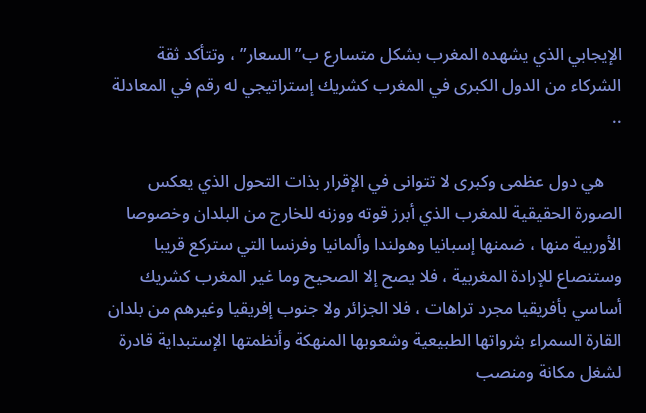الإيجابي الذي يشهده المغرب بشكل متسارع ب”السعار” ، وتتأكد ثقة الشركاء من الدول الكبرى في المغرب كشريك إستراتيجي له رقم في المعادلة ..

    هي دول عظمى وكبرى لا تتوانى في الإقرار بذات التحول الذي يعكس الصورة الحقيقية للمغرب الذي أبرز قوته ووزنه للخارج من البلدان وخصوصا الأوربية منها ، ضمنها إسبانيا وهولندا وألمانيا وفرنسا التي ستركع قريبا وستنصاع للإرادة المغربية ، فلا يصح إلا الصحيح وما غير المغرب كشريك أساسي بأفريقيا مجرد تراهات ، فلا الجزائر ولا جنوب إفريقيا وغيرهم من بلدان القارة السمراء بثرواتها الطبيعية وشعوبها المنهكة وأنظمتها الإستبداية قادرة لشغل مكانة ومنصب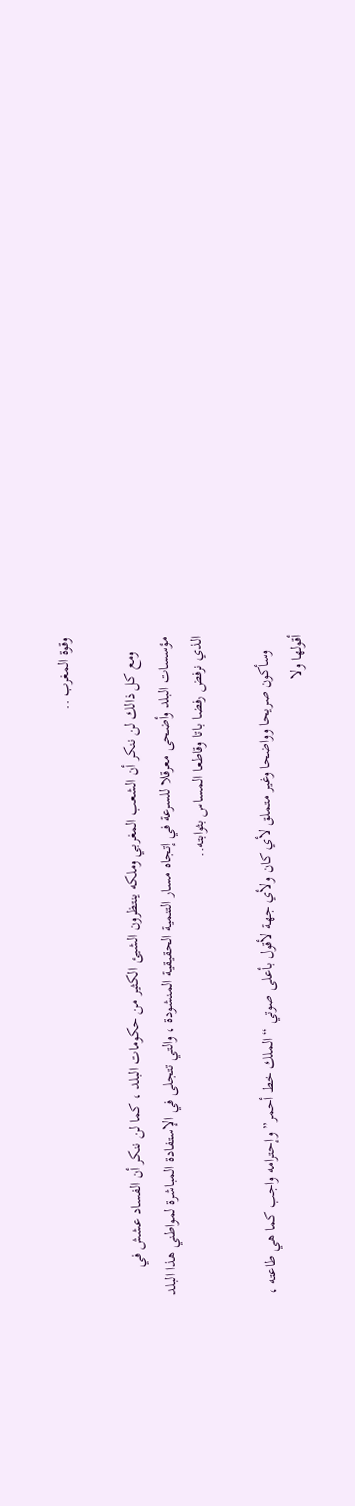وقوة المغرب ..

    ومع كل ذالك لن ننكر أن الشعب المغربي وملكه ينتظرون الشيئ الكثير من حكومات البلد ، كما لن ننكر أن الفساد عشش في مؤسسات البلد وأضحى معرقلا للسرعة في إتجاه مسار التنمية الحقيقية المنشودة ، والتي تتجلى في الإستفادة المباشرة لمواطني هذا البلد الذي نرفض رفضا باتا وقاطعا المساس بثوابته..

    وسأكون صريحا وواضحا وغير متملق لأي كان ولأي جهة لأقول بأعلى صوتي “الملك خط أحمر” وإحترامه واجب كما هي طاعته ، أقولها ولا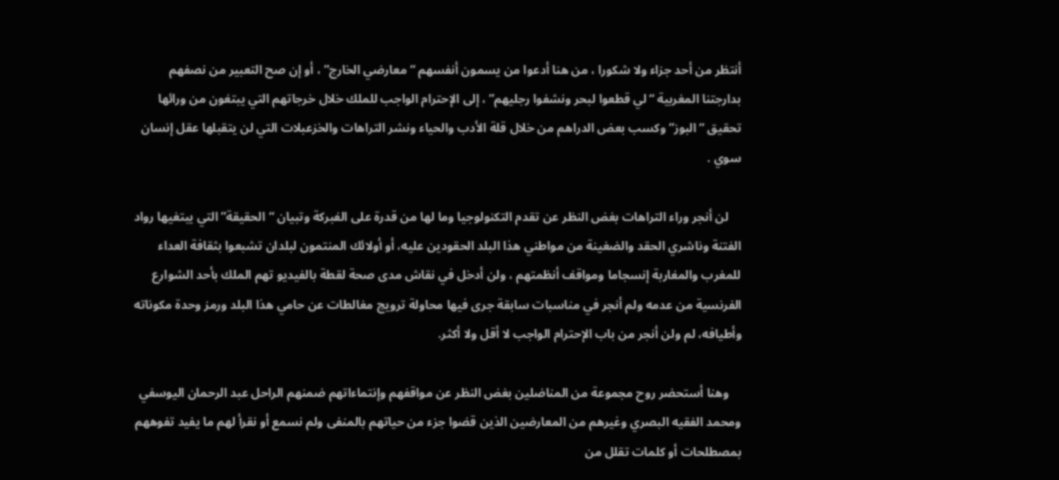أنتظر من أحد جزاء ولا شكورا ، من هنا أدعوا من يسمون أنفسهم “معارضي الخارج” ، أو إن صح التعبير من نصفهم بدارجتنا المغربية “لي قطعوا لبحر ونشفوا رجليهم” ، إلى الإحترام الواجب للملك خلال خرجاتهم التي يبتغون من ورائها تحقيق “البوز” وكسب بعض الدراهم من خلال قلة الأدب والحياء ونشر التراهات والخزعبلات التي لن يتقبلها عقل إنسان سوي .

    لن أنجر وراء التراهات بغض النظر عن تقدم التكنولوجيا وما لها من قدرة على الفبركة وتبيان “الحقيقة” التي يبتغيها رواد الفتنة وناشري الحقد والضغينة من مواطني هذا البلد الحقودين عليه، أو أولائك المنتمون لبلدان تشبعوا بثقافة العداء للمغرب والمغاربة إنسجاما ومواقف أنظمتهم ، ولن أدخل في نقاش مدى صحة لقطة بالفيديو تهم الملك بأحد الشوارع الفرنسية من عدمه ولم أنجر في مناسبات سابقة جرى فيها محاولة ترويج مغالطات عن حامي هذا البلد ورمز وحدة مكوناته وأطيافه، لم ولن أنجر من باب الإحترام الواجب لا أقل ولا أكثر.

    وهنا أستحضر روح مجموعة من المناضلين بغض النظر عن مواقفهم وإنتماءاتهم ضمنهم الراحل عبد الرحمان اليوسفي ومحمد الفقيه البصري وغيرهم من المعارضين الذين قضوا جزء من حياتهم بالمنفى ولم نسمع أو نقرأ لهم ما يفيد تفوههم بمصطلحات أو كلمات تقلل من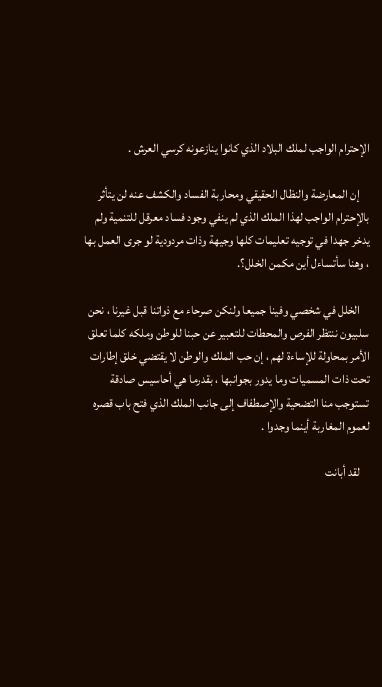الإحترام الواجب لملك البلاد الذي كانوا ينازعونه كرسي العرش .

    إن المعارضة والنظال الحقيقي ومحاربة الفساد والكشف عنه لن يتأثر بالإحترام الواجب لهذا الملك الذي لم ينفي وجود فساد معرقل للتنمية ولم يدخر جهدا في توجيه تعليمات كلها وجيهة وذات مردودية لو جرى العمل بها ، وهنا سأتساءل أين مكمن الخلل؟.

    الخلل في شخصي وفينا جميعا ولنكن صرحاء مع ذواتنا قبل غيرنا ، نحن سلبيون ننتظر الفرص والمحطات للتعبير عن حبنا للوطن وملكه كلما تعلق الأمر بمحاولة للإساءة لهم ، إن حب الملك والوطن لا يقتضي خلق إطارات تحت ذات المسميات وما يدور بجوانبها ، بقدرما هي أحاسيس صادقة تستوجب منا التضحية والإصطفاف إلى جانب الملك الذي فتح باب قصره لعموم المغاربة أينما وجدوا .

    لقد أبانت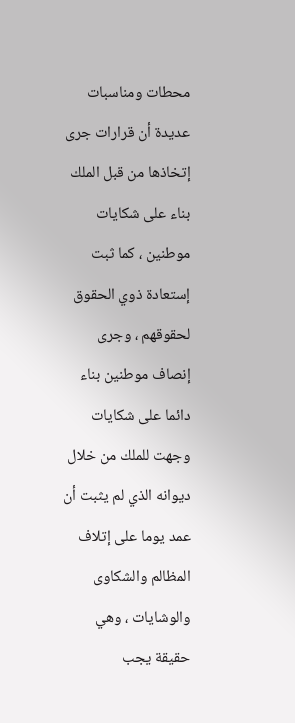محطات ومناسبات عديدة أن قرارات جرى إتخاذها من قبل الملك بناء على شكايات موطنين ، كما ثبت إستعادة ذوي الحقوق لحقوقهم ، وجرى إنصاف موطنين بناء دائما على شكايات وجهت للملك من خلال ديوانه الذي لم يثبت أن عمد يوما على إتلاف المظالم والشكاوى والوشايات ، وهي حقيقة يجب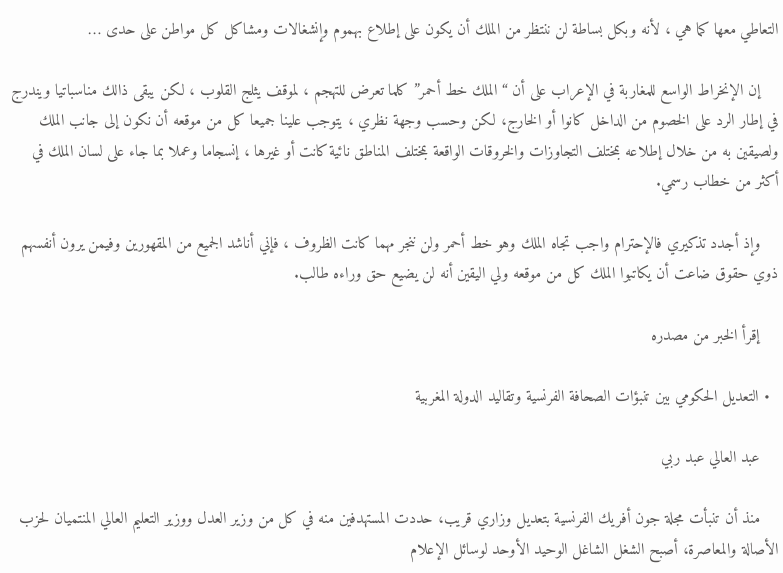التعاطي معها كما هي ، لأنه وبكل بساطة لن ننتظر من الملك أن يكون على إطلاع بهموم وإنشغالات ومشاكل كل مواطن على حدى …

    إن الإنخراط الواسع للمغاربة في الإعراب على أن “الملك خط أحمر” كلما تعرض للتهجم ، لموقف يثلج القلوب ، لكن يبقى ذالك مناسباتيا ويندرج في إطار الرد على الخصوم من الداخل كانوا أو الخارج، لكن وحسب وجهة نظري ، يتوجب علينا جميعا كل من موقعه أن نكون إلى جانب الملك ولصيقين به من خلال إطلاعه بمختلف التجاوزات والخروقات الواقعة بمختلف المناطق نائية كانت أو غيرها ، إنسجاما وعملا بما جاء على لسان الملك في أكثر من خطاب رسمي.

    وإذ أجدد تذكيري فالإحترام واجب تجاه الملك وهو خط أحمر ولن ننجر مهما كانت الظروف ، فإني أناشد الجميع من المقهورين وفيمن يرون أنفسهم ذوي حقوق ضاعت أن يكاتبوا الملك كل من موقعه ولي اليقين أنه لن يضيع حق وراءه طالب.

    إقرأ الخبر من مصدره

  • التعديل الحكومي بين تنبؤات الصحافة الفرنسية وتقاليد الدولة المغربية

    عبد العالي عبد ربي

    منذ أن تنبأت مجلة جون أفريك الفرنسية بتعديل وزاري قريب، حددت المستهدفين منه في كل من وزير العدل ووزير التعليم العالي المنتميان لحزب الأصالة والمعاصرة، أصبح الشغل الشاغل الوحيد الأوحد لوسائل الإعلام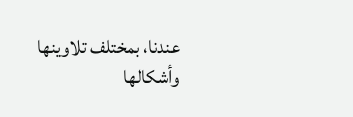عندنا، بمختلف تلاوينها وأشكالها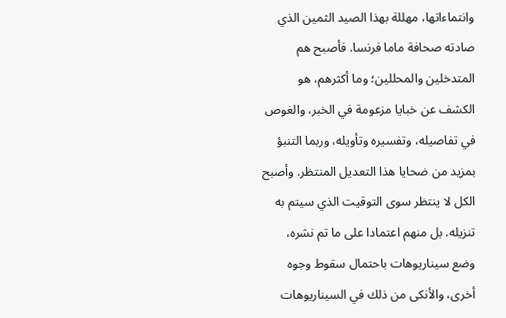وانتماءاتها، مهللة بهذا الصيد الثمين الذي صادته صحافة ماما فرنسا. فأصبح هم المتدخلين والمحللين؛ وما أكثرهم، هو الكشف عن خبايا مزعومة في الخبر، والغوص في تفاصيله، وتفسيره وتأويله، وربما التنبؤ بمزيد من ضحايا هذا التعديل المنتظر. وأصبح الكل لا ينتظر سوى التوقيت الذي سيتم به تنزيله. بل منهم اعتمادا على ما تم نشره، وضع سيناريوهات باحتمال سقوط وجوه أخرى، والأنكى من ذلك في السيناريوهات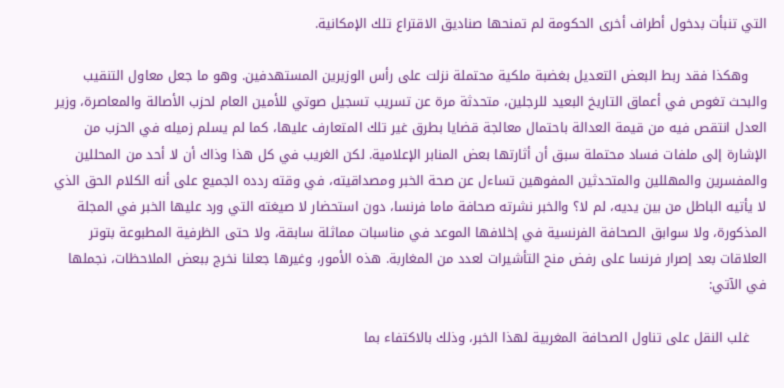التي تنبأت بدخول أطراف أخرى الحكومة لم تمنحها صناديق الاقتراع تلك الإمكانية.

    وهكذا فقد ربط البعض التعديل بغضبة ملكية محتملة نزلت على رأس الوزيرين المستهدفين. وهو ما جعل معاول التنقيب والبحث تغوص في أعماق التاريخ البعيد للرجلين، متحدثة مرة عن تسريب تسجيل صوتي للأمين العام لحزب الأصالة والمعاصرة، وزير العدل انتقص فيه من قيمة العدالة باحتمال معالجة قضايا بطرق غير تلك المتعارف عليها، كما لم يسلم زميله في الحزب من الإشارة إلى ملفات فساد محتملة سبق أن أثارتها بعض المنابر الإعلامية. لكن الغريب في كل هذا وذاك أن لا أحد من المحللين والمفسرين والمهللين والمتحدثين المفوهين تساءل عن صحة الخبر ومصداقيته، في وقته ردده الجميع على أنه الكلام الحق الذي لا يأتيه الباطل من بين يديه، لم لا؟ والخبر نشرته صحافة ماما فرنسا، دون استحضار لا صيغته التي ورد عليها الخبر في المجلة المذكورة، ولا سوابق الصحافة الفرنسية في إخلافها الموعد في مناسبات مماثلة سابقة، ولا حتى الظرفية المطبوعة بتوتر العلاقات بعد إصرار فرنسا على رفض منح التأشيرات لعدد من المغاربة. هذه الأمور، وغيرها جعلنا نخرج ببعض الملاحظات، نجملها في الآتي:

    غلب النقل على تناول الصحافة المغربية لهذا الخبر، وذلك بالاكتفاء بما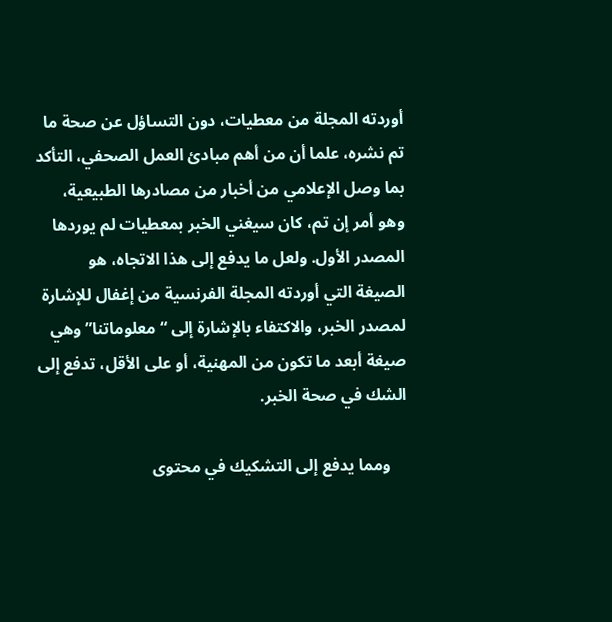أوردته المجلة من معطيات، دون التساؤل عن صحة ما تم نشره، علما أن من أهم مبادئ العمل الصحفي، التأكد بما وصل الإعلامي من أخبار من مصادرها الطبيعية، وهو أمر إن تم، كان سيغني الخبر بمعطيات لم يوردها المصدر الأول. ولعل ما يدفع إلى هذا الاتجاه، هو الصيغة التي أوردته المجلة الفرنسية من إغفال للإشارة لمصدر الخبر، والاكتفاء بالإشارة إلى “معلوماتنا” وهي صيغة أبعد ما تكون من المهنية، أو على الأقل، تدفع إلى الشك في صحة الخبر.

    ومما يدفع إلى التشكيك في محتوى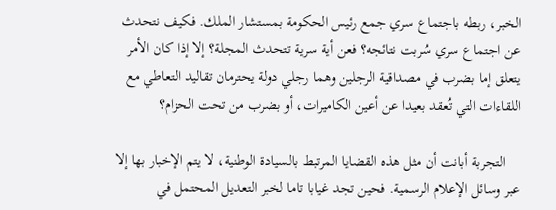الخبر، ربطه باجتماع سري جمع رئيس الحكومة بمستشار الملك. فكيف نتحدث عن اجتماع سري سُربت نتائجه؟ فعن أية سرية تتحدث المجلة؟ إلا إذا كان الأمر يتعلق إما بضرب في مصداقية الرجلين وهما رجلي دولة يحترمان تقاليد التعاطي مع اللقاءات التي تُعقد بعيدا عن أعين الكاميرات، أو بضرب من تحت الحزام؟

    التجربة أبانت أن مثل هذه القضايا المرتبط بالسيادة الوطنية، لا يتم الإخبار بها إلا عبر وسائل الإعلام الرسمية. فحين تجد غيابا تاما لخبر التعديل المحتمل في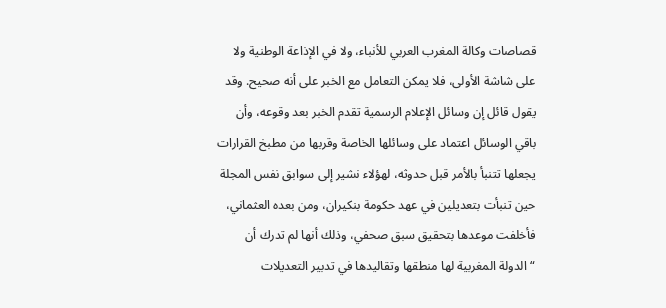قصاصات وكالة المغرب العربي للأنباء، ولا في الإذاعة الوطنية ولا على شاشة الأولى، فلا يمكن التعامل مع الخبر على أنه صحيح. وقد يقول قائل إن وسائل الإعلام الرسمية تقدم الخبر بعد وقوعه، وأن باقي الوسائل اعتماد على وسائلها الخاصة وقربها من مطبخ القرارات يجعلها تتنبأ بالأمر قبل حدوثه، لهؤلاء نشير إلى سوابق نفس المجلة حين تنبأت بتعديلين في عهد حكومة بنكيران، ومن بعده العثماني، فأخلفت موعدها بتحقيق سبق صحفي، وذلك أنها لم تدرك أن “الدولة المغربية لها منطقها وتقاليدها في تدبير التعديلات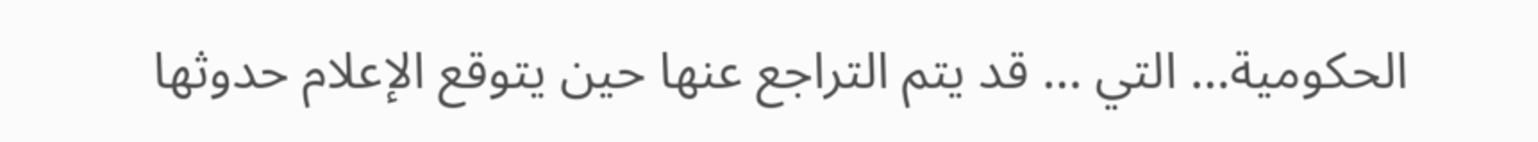الحكومية… التي … قد يتم التراجع عنها حين يتوقع الإعلام حدوثها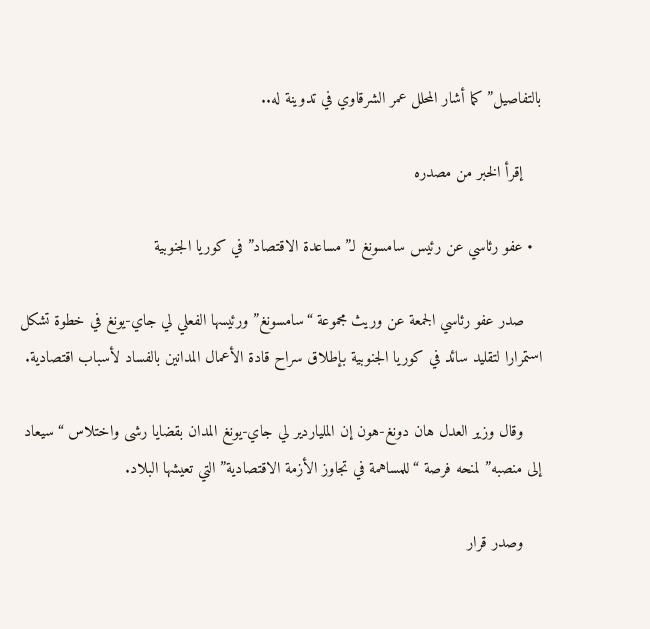بالتفاصيل” كما أشار المحلل عمر الشرقاوي في تدوينة له..

    إقرأ الخبر من مصدره

  • عفو رئاسي عن رئيس سامسونغ لـ”مساعدة الاقتصاد” في كوريا الجنوبية

    صدر عفو رئاسي الجمعة عن وريث مجموعة “سامسونغ” ورئيسها الفعلي لي جاي-يونغ في خطوة تشكل استمرارا لتقليد سائد في كوريا الجنوبية بإطلاق سراح قادة الأعمال المدانين بالفساد لأسباب اقتصادية.

    وقال وزير العدل هان دونغ-هون إن الملياردير لي جاي-يونغ المدان بقضايا رشى واختلاس “سيعاد إلى منصبه” لمنحه فرصة “للمساهمة في تجاوز الأزمة الاقتصادية” التي تعيشها البلاد.

    وصدر قرار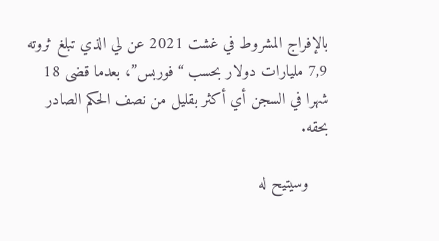بالإفراج المشروط في غشت 2021 عن لي الذي تبلغ ثروته 7,9 مليارات دولار بحسب “فوربس”، بعدما قضى 18 شهرا في السجن أي أكثر بقليل من نصف الحكم الصادر بحقه.

    وسيتيح له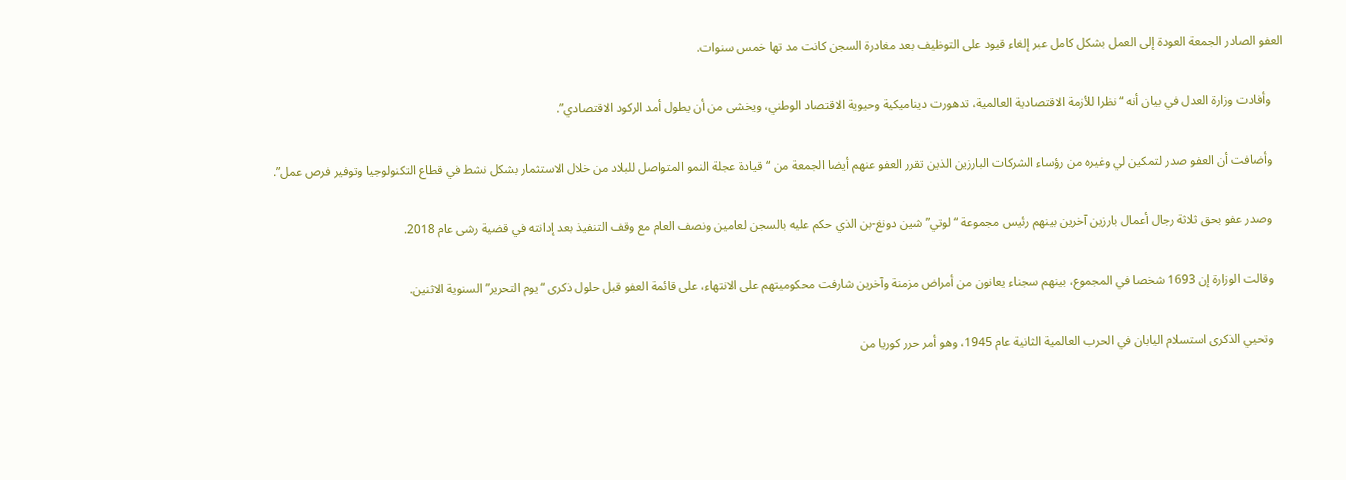العفو الصادر الجمعة العودة إلى العمل بشكل كامل عبر إلغاء قيود على التوظيف بعد مغادرة السجن كانت مد تها خمس سنوات.

    وأفادت وزارة العدل في بيان أنه “نظرا للأزمة الاقتصادية العالمية، تدهورت ديناميكية وحيوية الاقتصاد الوطني، ويخشى من أن يطول أمد الركود الاقتصادي”.

    وأضافت أن العفو صدر لتمكين لي وغيره من رؤساء الشركات البارزين الذين تقرر العفو عنهم أيضا الجمعة من “قيادة عجلة النمو المتواصل للبلاد من خلال الاستثمار بشكل نشط في قطاع التكنولوجيا وتوفير فرص عمل”.

    وصدر عفو بحق ثلاثة رجال أعمال بارزين آخرين بينهم رئيس مجموعة “لوتي” شين دونغ-بن الذي حكم عليه بالسجن لعامين ونصف العام مع وقف التنفيذ بعد إدانته في قضية رشى عام 2018.

    وقالت الوزارة إن 1693 شخصا في المجموع، بينهم سجناء يعانون من أمراض مزمنة وآخرين شارفت محكوميتهم على الانتهاء، على قائمة العفو قبل حلول ذكرى “يوم التحرير” السنوية الاثنين.

    وتحيي الذكرى استسلام اليابان في الحرب العالمية الثانية عام 1945، وهو أمر حرر كوريا من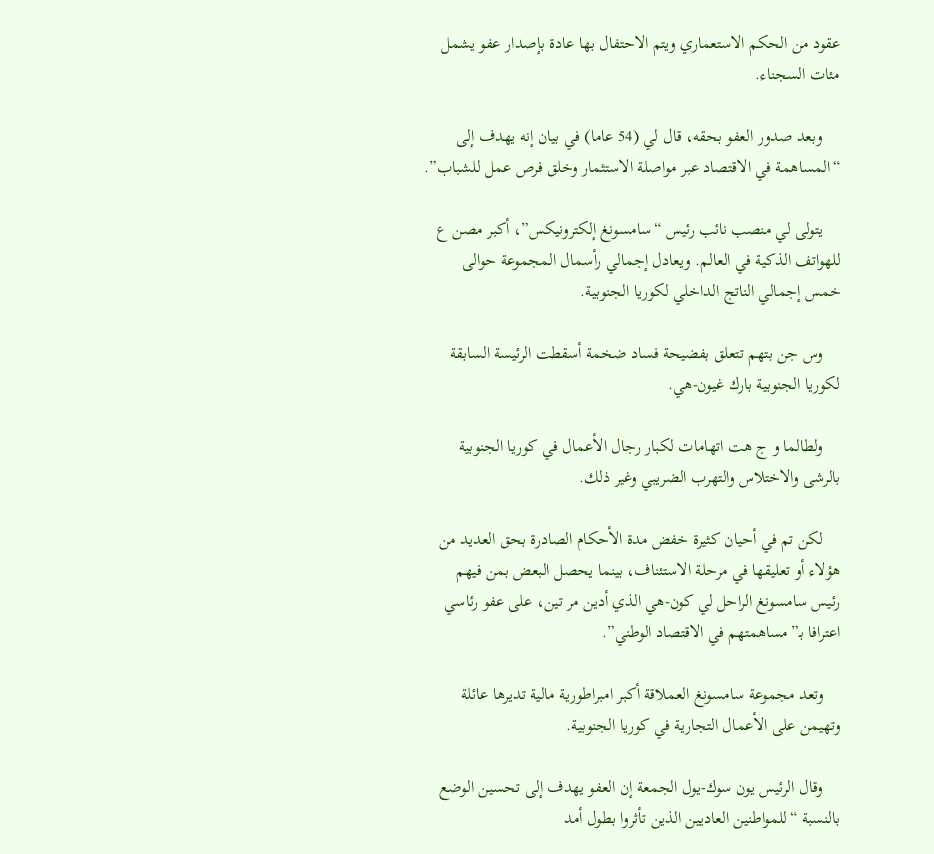عقود من الحكم الاستعماري ويتم الاحتفال بها عادة بإصدار عفو يشمل مئات السجناء.

    وبعد صدور العفو بحقه، قال لي (54 عاما) في بيان إنه يهدف إلى “المساهمة في الاقتصاد عبر مواصلة الاستثمار وخلق فرص عمل للشباب”.

    يتولى لي منصب نائب رئيس “سامسونغ إلكترونيكس”، أكبر مصن ع للهواتف الذكية في العالم. ويعادل إجمالي رأسمال المجموعة حوالى خمس إجمالي الناتج الداخلي لكوريا الجنوبية.

    وس جن بتهم تتعلق بفضيحة فساد ضخمة أسقطت الرئيسة السابقة لكوريا الجنوبية بارك غيون-هي.

    ولطالما و ج هت اتهامات لكبار رجال الأعمال في كوريا الجنوبية بالرشى والاختلاس والتهرب الضريبي وغير ذلك.

    لكن تم في أحيان كثيرة خفض مدة الأحكام الصادرة بحق العديد من هؤلاء أو تعليقها في مرحلة الاستئناف، بينما يحصل البعض بمن فيهم رئيس سامسونغ الراحل لي كون-هي الذي أدين مر تين، على عفو رئاسي اعترافا بـ”مساهمتهم في الاقتصاد الوطني”.

    وتعد مجموعة سامسونغ العملاقة أكبر امبراطورية مالية تديرها عائلة وتهيمن على الأعمال التجارية في كوريا الجنوبية.

    وقال الرئيس يون سوك-يول الجمعة إن العفو يهدف إلى تحسين الوضع بالنسبة “للمواطنين العاديين الذين تأثروا بطول أمد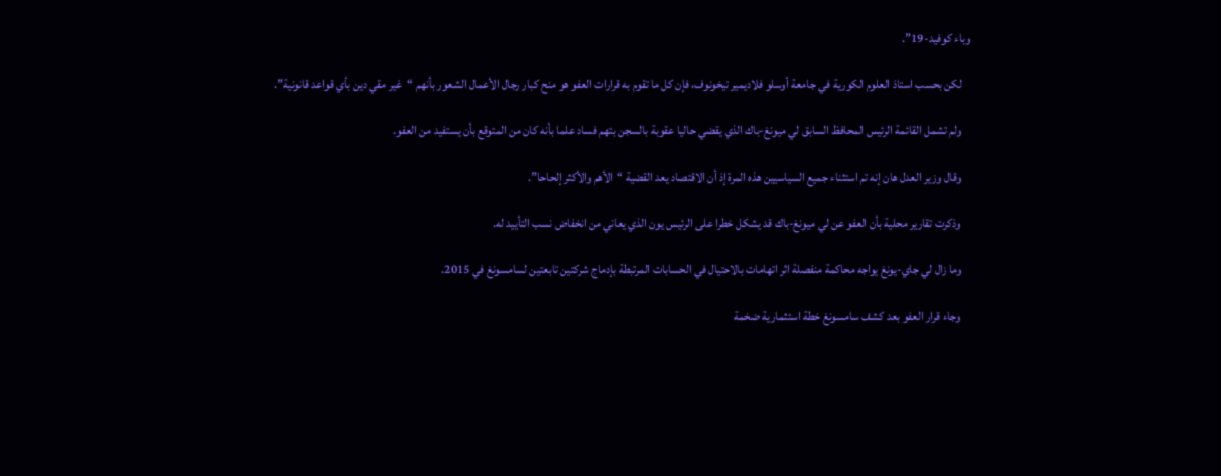وباء كوفيد-19”.

    لكن بحسب استاذ العلوم الكورية في جامعة أوسلو فلاديمير تيخونوف، فإن كل ما تقوم به قرارات العفو هو منح كبار رجال الأعمال الشعور بأنهم “غير مقي دين بأي قواعد قانونية”.

    ولم تشمل القائمة الرئيس المحافظ السابق لي ميونغ-باك الذي يقضي حاليا عقوبة بالسجن بتهم فساد علما بأنه كان من المتوقع بأن يستفيد من العفو.

    وقال وزير العدل هان إنه تم استثناء جميع السياسيين هذه المرة إذ أن الاقتصاد يعد القضية “الأهم والأكثر إلحاحا”.

    وذكرت تقارير محلية بأن العفو عن لي ميونغ-باك قد يشكل خطرا على الرئيس يون الذي يعاني من انخفاض نسب التأييد له.

    وما زال لي جاي-يونغ يواجه محاكمة منفصلة اثر اتهامات بالاحتيال في الحسابات المرتبطة بإدماج شركتين تابعتين لسامسونغ في 2015.

    وجاء قرار العفو بعد كشف سامسونغ خطة استثمارية ضخمة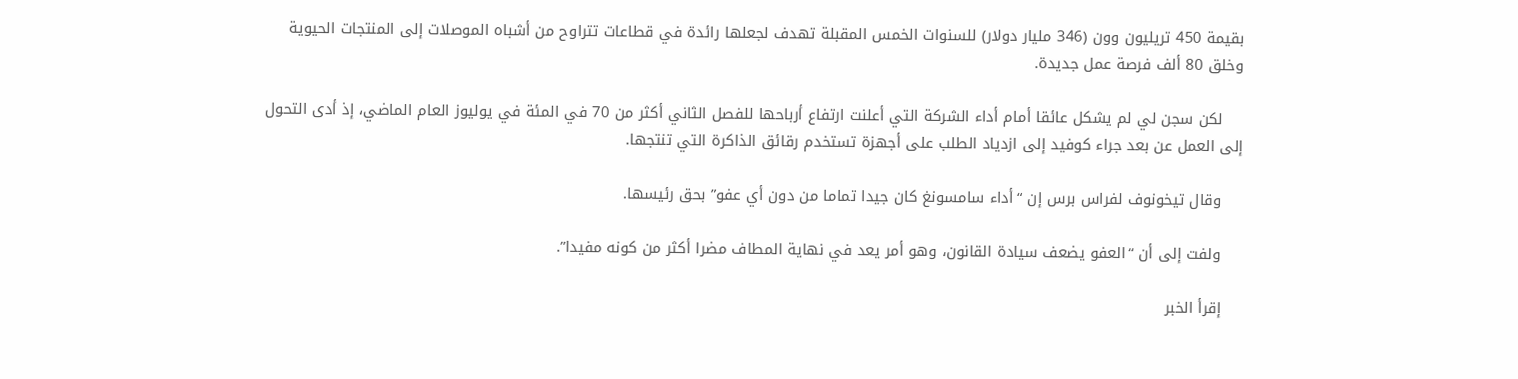بقيمة 450 تريليون وون (346 مليار دولار) للسنوات الخمس المقبلة تهدف لجعلها رائدة في قطاعات تتراوح من أشباه الموصلات إلى المنتجات الحيوية وخلق 80 ألف فرصة عمل جديدة.

    لكن سجن لي لم يشكل عائقا أمام أداء الشركة التي أعلنت ارتفاع أرباحها للفصل الثاني أكثر من 70 في المئة في يوليوز العام الماضي، إذ أدى التحول إلى العمل عن بعد جراء كوفيد إلى ازدياد الطلب على أجهزة تستخدم رقائق الذاكرة التي تنتجها.

    وقال تيخونوف لفراس برس إن “أداء سامسونغ كان جيدا تماما من دون أي عفو” بحق رئيسها.

    ولفت إلى أن “العفو يضعف سيادة القانون، وهو أمر يعد في نهاية المطاف مضرا أكثر من كونه مفيدا”.

    إقرأ الخبر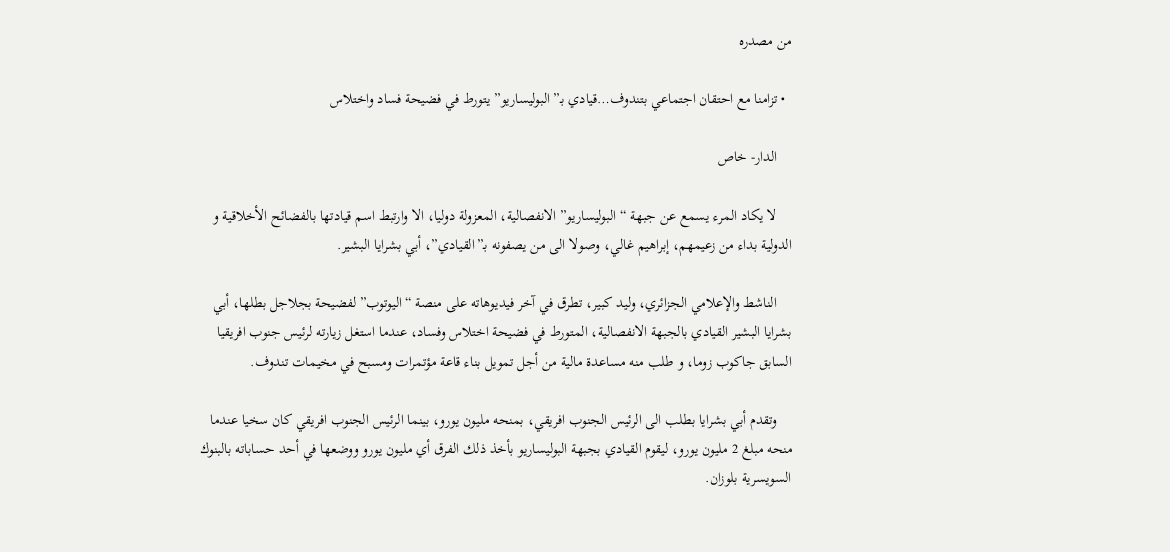من مصدره

  • تزامنا مع احتقان اجتماعي بتندوف…قيادي بـ”البوليساريو” يتورط في فضيحة فساد واختلاس

    الدار- خاص

    لا يكاد المرء يسمع عن جبهة “البوليساريو” الانفصالية، المعزولة دوليا، الا وارتبط اسم قيادتها بالفضائح الأخلاقية و الدولية بداء من زعيمهم، إبراهيم غالي، وصولا الى من يصفونه بـ”القيادي”، أبي بشرايا البشير.

    الناشط والإعلامي الجزائري، وليد كبير، تطرق في آخر فيديوهاته على منصة “اليوتوب” لفضيحة بجلاجل بطلها، أبي بشرايا البشير القيادي بالجبهة الانفصالية، المتورط في فضيحة اختلاس وفساد، عندما استغل زيارته لرئيس جنوب افريقيا السابق جاكوب زوما، و طلب منه مساعدة مالية من أجل تمويل بناء قاعة مؤتمرات ومسبح في مخيمات تندوف.

    وتقدم أبي بشرايا بطلب الى الرئيس الجنوب افريقي، بمنحه مليون يورو، بينما الرئيس الجنوب افريقي كان سخيا عندما منحه مبلغ 2 مليون يورو، ليقوم القيادي بجبهة البوليساريو بأخذ ذلك الفرق أي مليون يورو ووضعها في أحد حساباته بالبنوك السويسرية بلوزان.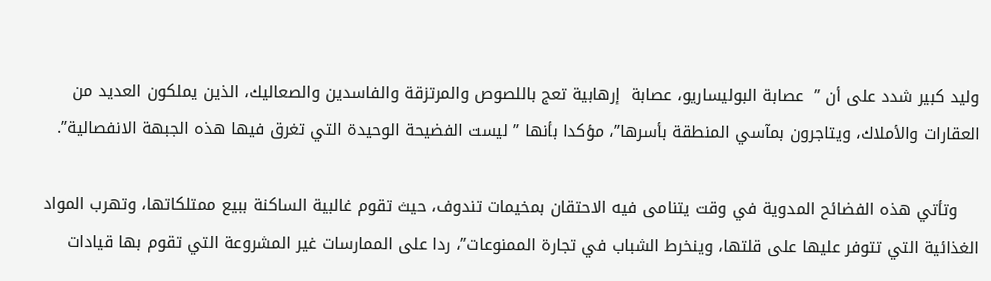وليد كبير شدد على أن ”  عصابة البوليساريو، عصابة  إرهابية تعج باللصوص والمرتزقة والفاسدين والصعاليك، الذين يملكون العديد من العقارات والأملاك، ويتاجرون بمآسي المنطقة بأسرها”، مؤكدا بأنها ” ليست الفضيحة الوحيدة التي تغرق فيها هذه الجبهة الانفصالية”.

    وتأتي هذه الفضائح المدوية في وقت يتنامى فيه الاحتقان بمخيمات تندوف، حيث تقوم غالبية الساكنة ببيع ممتلكاتها، وتهرب المواد الغذائية التي تتوفر عليها على قلتها، وينخرط الشباب في تجارة الممنوعات”، ردا على الممارسات غير المشروعة التي تقوم بها قيادات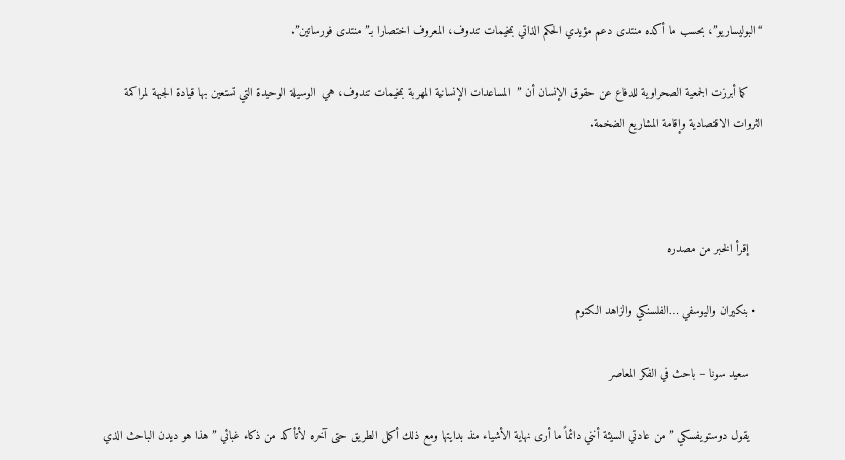“البوليساريو”، بحسب ما أكده منتدى دعم مؤيدي الحكم الذاتي بمخيمات تندوف، المعروف اختصارا بـ”منتدى فورساتين”.

    كما أبرزت الجمعية الصحراوية للدفاع عن حقوق الإنسان أن ”  المساعدات الإنسانية المهربة بمخيمات تندوف، هي  الوسيلة الوحيدة التي تستعين بها قيادة الجبهة لمراكمة الثروات الاقتصادية وإقامة المشاريع الضخمة.



    إقرأ الخبر من مصدره

  • بنكيران واليوسفي …الفلسنكي والزاهد الكتوم

    سعيد سونا – باحث في الفكر المعاصر

    يقول دوستويفسكي ” من عادتي السيئة أنني دائماً ما أرى نهاية الأشياء منذ بدايتها ومع ذلك أكمل الطريق حتى آخره لأتأكد من ذكاء غبائي ” هذا هو ديدن الباحث الذي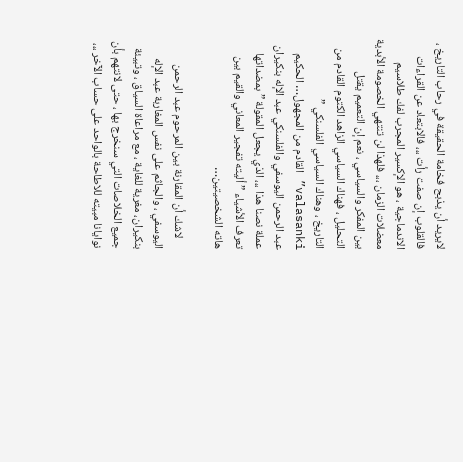لايريد أن يذبح فخامة الحقيقة في رحاب التاريخ ، فالقلوب إن صفت رأت ،،، فالابتعاد عن القراءات الاندماجية ، هو الإكسير المجرب لفك طلاسيم معضلات الزمان ،،، فلهذا لن تنتهي الخصومة الأبدية بين المفكر والسياسي ، نعم إن التعميم يقتل التحليل ، فهناك السياسي الزاهد الكتوم القادم من التاريخ ، وهناك السياسي الفلسنكي ” valasanki” القادم من المجهول… الحكيم عبد الرحمن اليوسفي والفلسنكي عبد الإله بنكيران عملة نصنا هذا ،،، الذي يجعل المقولة ” بمضداتها تعرف الأشياء ” أليته تفجير المعاني والقيم بين هاته الشخصيتين…

    لاشك أن المقارنة بين المرحوم عبد الرحمن اليوسفي ، والجاثم على نفس المغاربة عبد الإله بنكيران، مغرية للغاية ، مع مراعاة السياق ، وتبيئة جميع الخلاصات التي سنخرج بها ، حتى لانتهم بأن نوايانا مبيته للاطاحة بالواحد على حساب الآخر ،،،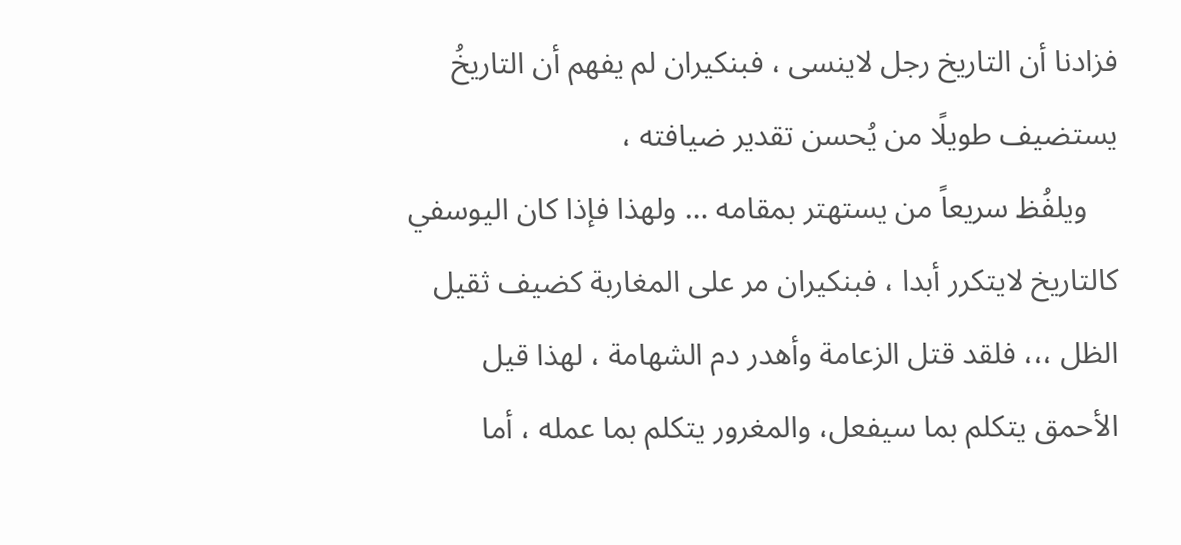فزادنا أن التاريخ رجل لاينسى ، فبنكيران لم يفهم أن التاريخُ يستضيف طويلًا من يُحسن تقدير ضيافته ،
    ويلفُظ سريعاً من يستهتر بمقامه … ولهذا فإذا كان اليوسفي كالتاريخ لايتكرر أبدا ، فبنكيران مر على المغاربة كضيف ثقيل الظل ،،، فلقد قتل الزعامة وأهدر دم الشهامة ، لهذا قيل الأحمق يتكلم بما سيفعل، والمغرور يتكلم بما عمله ، أما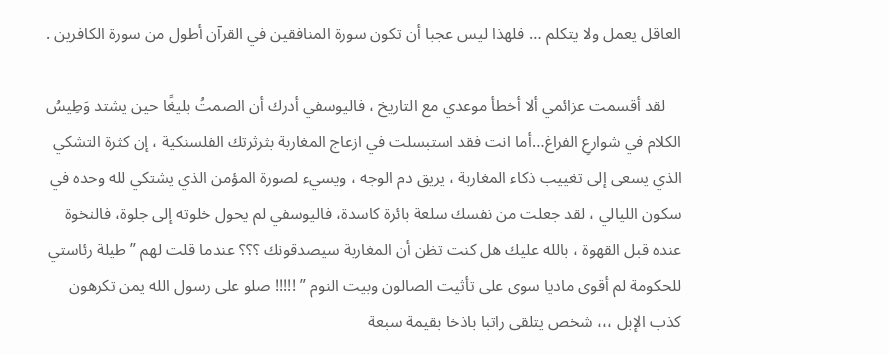العاقل يعمل ولا يتكلم … فلهذا ليس عجبا أن تكون سورة المنافقين في القرآن أطول من سورة الكافرين .

    لقد أقسمت عزائمي ألا أخطأ موعدي مع التاريخ ، فاليوسفي أدرك أن الصمتُ بليغًا حين يشتد وَطِيسُ الكلام في شوارعِ الفراغ…أما انت فقد استبسلت في ازعاج المغاربة بثرثرتك الفلسنكية ، إن كثرة التشكي الذي يسعى إلى تغييب ذكاء المغاربة ، يريق دم الوجه ، ويسيء لصورة المؤمن الذي يشتكي لله وحده في سكون الليالي ، لقد جعلت من نفسك سلعة بائرة كاسدة، فاليوسفي لم يحول خلوته إلى جلوة، فالنخوة عنده قبل القهوة ، بالله عليك هل كنت تظن أن المغاربة سيصدقونك ؟؟؟ عندما قلت لهم ” طيلة رئاستي للحكومة لم أقوى ماديا سوى على تأثيت الصالون وبيت النوم ” !!!!! صلو على رسول الله يمن تكرهون كذب الإبل ،،، شخص يتلقى راتبا باذخا بقيمة سبعة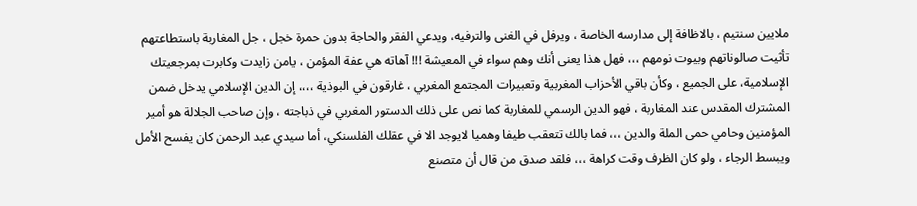ملايين سنتيم ، بالاظافة إلى مدارسه الخاصة ، ويرفل في الغنى والترفيه، ويدعي الفقر والحاجة بدون حمرة خجل ، جل المغاربة باستطاعتهم تأثيت صالوناتهم وبيوت نومهم ،،، فهل هذا يعنى أنك وهم سواء في المعيشة !!! آهاته هي عفة المؤمن ، يامن زايدت وكابرت بمرجعيتك الإسلامية، على الجميع ، وكأن باقي الأحزاب المغربية وتعبيرات المجتمع المغربي ، غارقون في البوذية ،،،، إن الدين الإسلامي يدخل ضمن المشترك المقدس عند المغاربة ، فهو الدين الرسمي للمغاربة كما نص على ذلك الدستور المغربي في ذباجته ، وإن صاحب الجلالة هو أمير المؤمنين وحامي حمى الملة والدين ،،، فما بالك تتعقب طيفا وهميا لايوجد الا في عقلك الفلسنكي، أما سيدي عبد الرحمن كان يفسح الأمل ويبسط الرجاء ، ولو كان الظرف وقت كراهة ،،، فلقد صدق من قال أن متصنع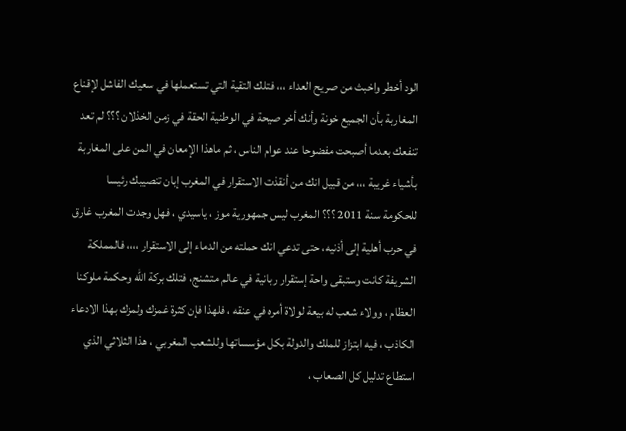الود أخطر واخبث من صريح العداء ،،، فتلك التقية التي تستعملها في سعيك الفاشل لإقناع المغاربة بأن الجميع خونة وأنك أخر صيحة في الوطنية الحقة في زمن الخذلان ؟؟؟ لم تعد تنفعك بعدما أصبحت مفضوحا عند عوام الناس ، ثم ماهذا الإمعان في المن على المغاربة بأشياء غريبة ،،، من قبيل انك من أنقذت الاستقرار في المغرب إبان تنصيبك رئيسا للحكومة سنة 2011 ؟؟؟ المغرب ليس جمهورية موز ، ياسيدي ، فهل وجدت المغرب غارق في حرب أهلية إلى أذنيه، حتى تدعي انك حملته من الدماء إلى الاستقرار ،،،، فالمملكة الشريفة كانت وستبقى واحة إستقرار ربانية في عالم متشنج، فتلك بركة الله وحكمة ملوكنا العظام ، وولاء شعب له بيعة لولاة أمره في عنقه ، فلهذا فإن كثرة غمزك ولمزك بهذا الادعاء الكاذب ، فيه ابتزاز للملك والدولة بكل مؤسساتها وللشعب المغربي ، هذا الثلاثي الذي استطاع تدليل كل الصعاب ،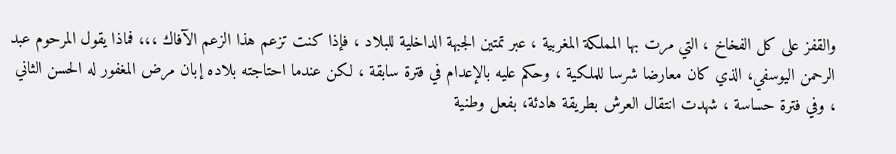والقفز على كل الفخاخ ، التي مرت بها المملكة المغربية ، عبر تمتين الجبهة الداخلية للبلاد ، فإذا كنت تزعم هذا الزعم الآفاك ،،، فماذا يقول المرحوم عبد الرحمن اليوسفي، الذي كان معارضا شرسا للملكية ، وحكم عليه بالإعدام في فترة سابقة ، لكن عندما احتاجته بلاده إبان مرض المغفور له الحسن الثاني ، وفي فترة حساسة ، شهدت انتقال العرش بطريقة هادئة، بفعل وطنية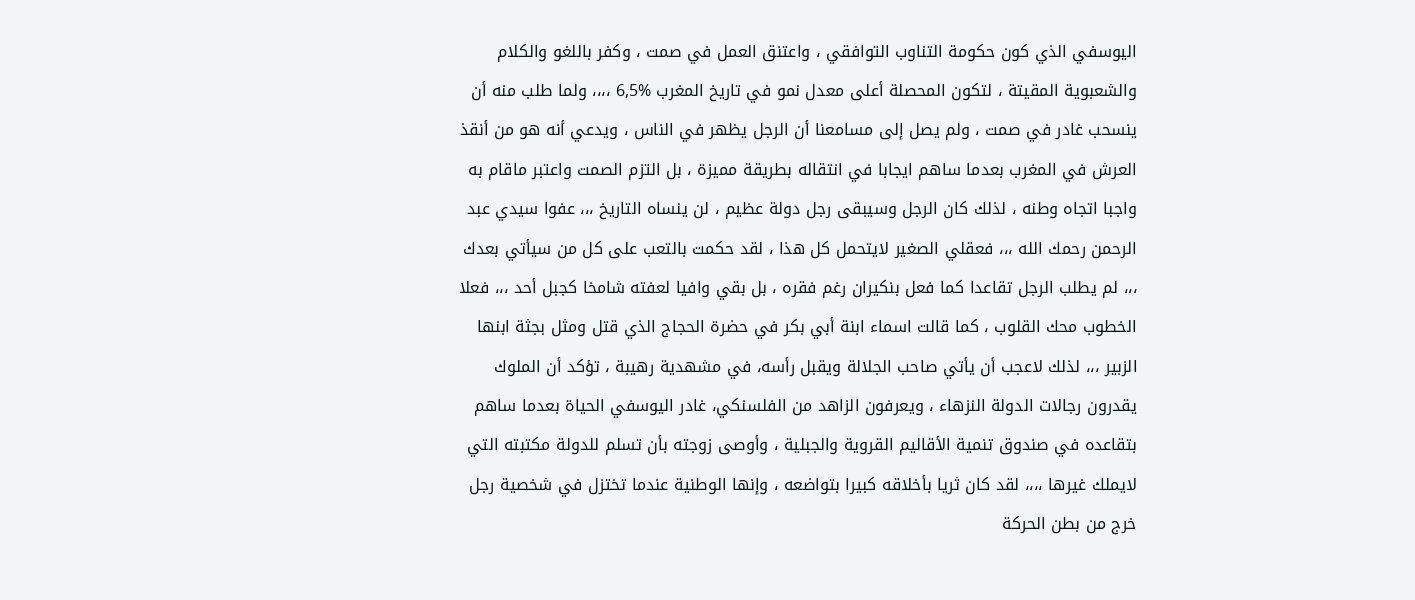اليوسفي الذي كون حكومة التناوب التوافقي ، واعتنق العمل في صمت ، وكفر باللغو والكلام والشعبوية المقيتة ، لتكون المحصلة أعلى معدل نمو في تاريخ المغرب %6,5 ،،،، ولما طلب منه أن ينسحب غادر في صمت ، ولم يصل إلى مسامعنا أن الرجل يظهر في الناس ، ويدعي أنه هو من أنقذ العرش في المغرب بعدما ساهم ايجابا في انتقاله بطريقة مميزة ، بل التزم الصمت واعتبر ماقام به واجبا اتجاه وطنه ، لذلك كان الرجل وسيبقى رجل دولة عظيم ، لن ينساه التاريخ ،،، عفوا سيدي عبد الرحمن رحمك الله ،،، فعقلي الصغير لايتحمل كل هذا ، لقد حكمت بالتعب على كل من سيأتي بعدك ،،، لم يطلب الرجل تقاعدا كما فعل بنكيران رغم فقره ، بل بقي وافيا لعفته شامخا كجبل أحد ،،، فعلا الخطوب محك القلوب ، كما قالت اسماء ابنة أبي بكر في حضرة الحجاج الذي قتل ومثل بجثة ابنها الزبير ،،، لذلك لاعجب أن يأتي صاحب الجلالة ويقبل رأسه، في مشهدية رهيبة ، تؤكد أن الملوك يقدرون رجالات الدولة النزهاء ، ويعرفون الزاهد من الفلسنكي، غادر اليوسفي الحياة بعدما ساهم بتقاعده في صندوق تنمية الأقاليم القروية والجبلية ، وأوصى زوجته بأن تسلم للدولة مكتبته التي لايملك غيرها ،،،، لقد كان ثريا بأخلاقه كبيرا بتواضعه ، وإنها الوطنية عندما تختزل في شخصية رجل خرج من بطن الحركة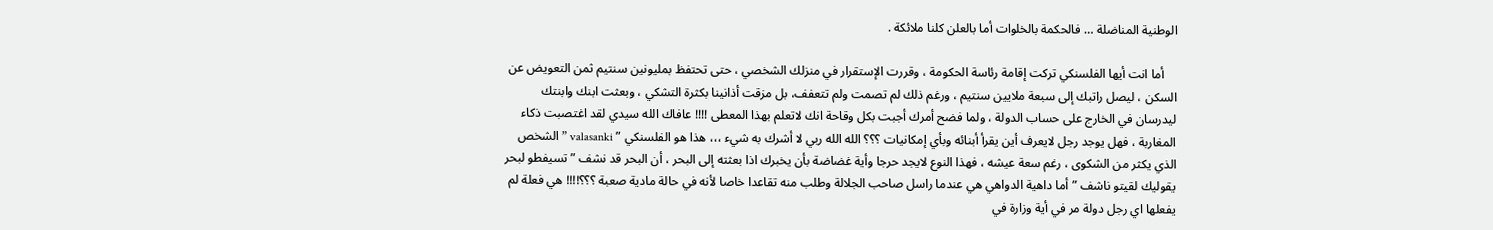الوطنية المناضلة … فالحكمة بالخلوات أما بالعلن كلنا ملائكة .

    أما انت أيها الفلسنكي تركت إقامة رئاسة الحكومة ، وقررت الإستقرار في منزلك الشخصي ، حتى تحتفظ بمليونين سنتيم ثمن التعويض عن السكن ، ليصل راتبك إلى سبعة ملايين سنتيم ، ورغم ذلك لم تصمت ولم تتعفف، بل مزقت أذانينا بكثرة التشكي ، وبعثت ابنك وابنتك ليدرسان في الخارج على حساب الدولة ، ولما فضح أمرك أجبت بكل وقاحة انك لاتعلم بهذا المعطى !!!! عافاك الله سيدي لقد اغتصبت ذكاء المغاربة ، فهل يوجد رجل لايعرف أين يقرأ أبنائه وبأي إمكانيات ؟؟؟ الله الله ربي لا أشرك به شيء ،،، هذا هو الفلسنكي ” valasanki ” الشخص الذي يكثر من الشكوى ، رغم سعة عيشه ، فهذا النوع لايجد حرجا وأية غضاضة بأن يخبرك اذا بعثته إلى البحر ، أن البحر قد نشف ” تسيفطو لبحر يقوليك لقيتو ناشف ” أما داهية الدواهي هي عندما راسل صاحب الجلالة وطلب منه تقاعدا خاصا لأنه في حالة مادية صعبة ؟؟؟!!!! هي فعلة لم يفعلها اي رجل دولة مر في أية وزارة في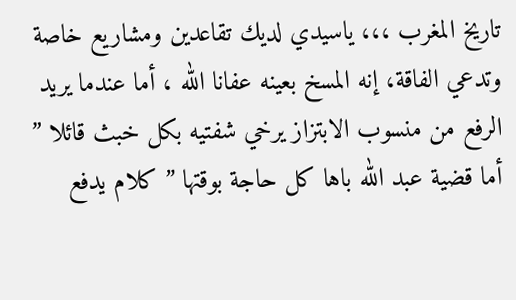تاريخ المغرب ،،، ياسيدي لديك تقاعدين ومشاريع خاصة وتدعي الفاقة، إنه المسخ بعينه عفانا الله ، أما عندما يريد الرفع من منسوب الابتزاز يرخي شفتيه بكل خبث قائلا ” أما قضية عبد الله باها كل حاجة بوقتها ” كلام يدفع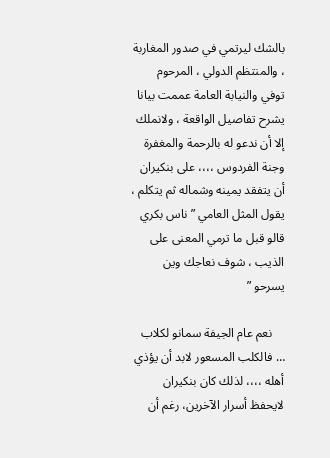بالشك ليرتمي في صدور المغاربة ، والمنتظم الدولي ، المرحوم توفي والنيابة العامة عممت بيانا يشرح تفاصيل الواقعة ، ولانملك إلا أن ندعو له بالرحمة والمغفرة وجنة الفردوس ،،،، على بنكيران أن يتفقد يمينه وشماله ثم يتكلم ، يقول المثل العامي ” ناس بكري قالو قبل ما ترمي المعنى على الذيب ، شوف نعاجك وين يسرحو ”

    نعم عام الجيفة سمانو لكلاب … فالكلب المسعور لابد أن يؤذي أهله ،،،، لذلك كان بنكيران لايحفظ أسرار الآخرين، رغم أن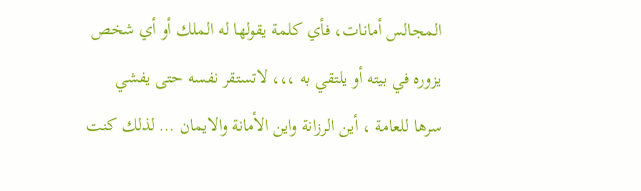المجالس أمانات، فأي كلمة يقولها له الملك أو أي شخص يزوره في بيته أو يلتقي به ،،، لاتستقر نفسه حتى يفشي سرها للعامة ، أين الرزانة واين الأمانة والايمان … لذلك كنت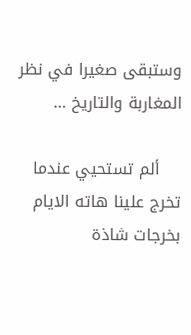وستبقى صغيرا في نظر المغاربة والتاريخ …

    ألم تستحيي عندما تخرج علينا هاته الايام بخرجات شاذة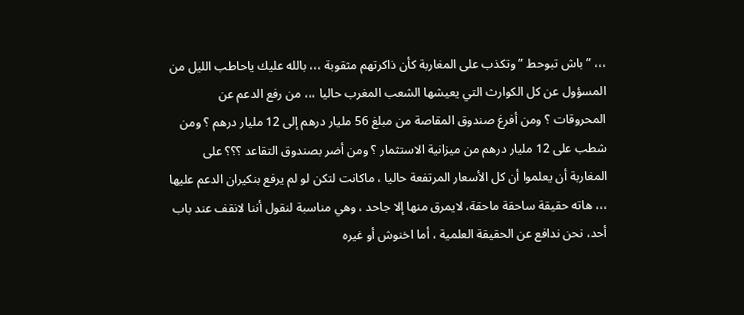،،، ” باش تبوحط ” وتكذب على المغاربة كأن ذاكرتهم مثقوبة ،،، بالله عليك ياحاطب الليل من المسؤول عن كل الكوارث التي يعيشها الشعب المغرب حاليا ،،، من رفع الدعم عن المحروقات ؟ ومن أفرغ صندوق المقاصة من مبلغ 56 مليار درهم إلى 12 مليار درهم ؟ ومن شطب على 12 مليار درهم من ميزانية الاستثمار ؟ ومن أضر بصندوق التقاعد ؟؟؟ على المغاربة أن يعلموا أن كل الأسعار المرتفعة حاليا ، ماكانت لتكن لو لم يرفع بنكيران الدعم عليها ،،، هاته حقيقة ساحقة ماحقة، لايمرق منها إلا جاحد ، وهي مناسبة لنقول أننا لانقف عند باب أحد، نحن ندافع عن الحقيقة العلمية ، أما اخنوش أو غيره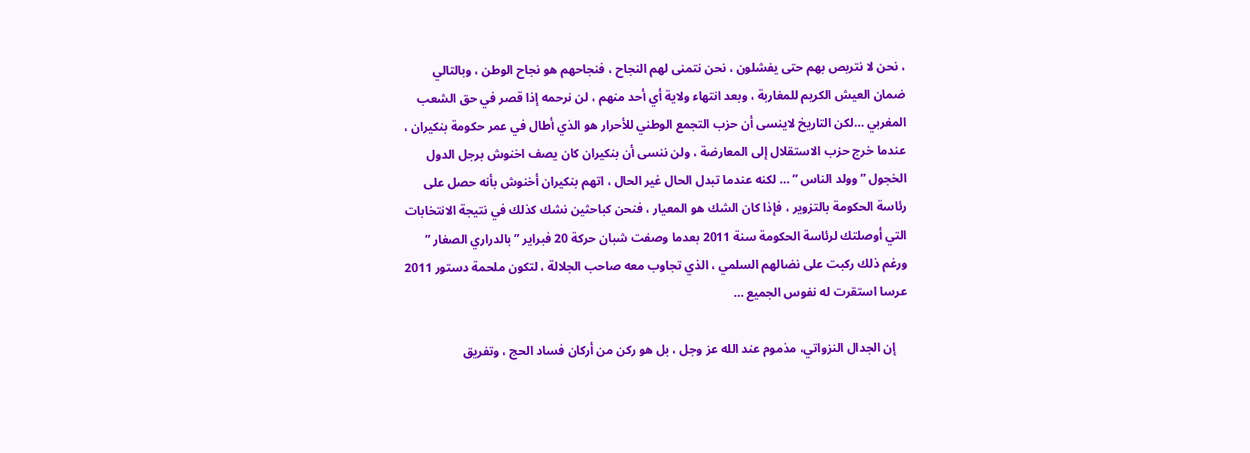، نحن لا نتربص بهم حتى يفشلون ، نحن نتمنى لهم النجاح ، فنجاحهم هو نجاح الوطن ، وبالتالي ضمان العيش الكريم للمغاربة ، وبعد انتهاء ولاية أي أحد منهم ، لن نرحمه إذا قصر في حق الشعب المغربي …لكن التاريخ لاينسى أن حزب التجمع الوطني للأحرار هو الذي أطال في عمر حكومة بنكيران ، عندما خرج حزب الاستقلال إلى المعارضة ، ولن ننسى أن بنكيران كان يصف اخنوش برجل الدول الخجول ” وولد الناس ” … لكنه عندما تبدل الحال غير الحال ، اتهم بنكيران أخنوش بأنه حصل على رئاسة الحكومة بالتزوير ، فإذا كان الشك هو المعيار ، فنحن كباحثين نشك كذلك في نتيجة الانتخابات التي أوصلتك لرئاسة الحكومة سنة 2011 بعدما وصفت شبان حركة 20 فبراير ” بالدراري الصغار ” ورغم ذلك ركبت على نضالهم السلمي ، الذي تجاوب معه صاحب الجلالة ، لتكون ملحمة دستور 2011 عرسا استقرت له نفوس الجميع …

    إن الجدال النزواتي، مذموم عند الله عز وجل ، بل هو ركن من أركان فساد الحج ، وتفريق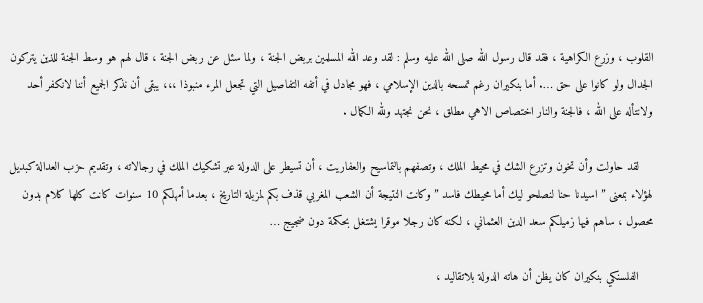القلوب ، وزرع الكراهية ، فقد قال رسول الله صلى الله عليه وسلم : لقد وعد الله المسلمين بربض الجنة ، ولما سئل عن ربض الجنة ، قال لهم هو وسط الجنة للذين يتركون الجدال ولو كانوا على حق …. أما بنكيران رغم تمسحه بالدين الإسلامي ، فهو مجادل في أتفه التفاصيل التي تجعل المرء منبوذا ،،، يبقى أن نذكر الجميع أننا لانكفر أحد ولانتأله على الله ، فالجنة والنار اختصاص الاهي مطلق ، نحن نجتهد ولله الكمال .

    لقد حاولت وأن تخون وتزرع الشك في محيط الملك ، وتصفهم بالتماسيح والعفاريت ، أن تسيطر على الدولة عبر تشكيك الملك في رجالاته ، وتقديم حزب العدالة كبديل لهؤلاء بمعنى ” اسيدنا حنا لنصلحو ليك أما محيطك فاسد ” وكانت النتيجة أن الشعب المغربي قذف بكم لمزبلة التاريخ ، بعدما أمهلكم 10 سنوات كانت كلها كلام بدون محصول ، ساهم فيها زميلكم سعد الدين العثماني ، لكنه كان رجلا موقرا يشتغل بحكمة دون ضجيج …

    الفلسنكي بنكيران كان يظن أن هاته الدولة بلاتقاليد ،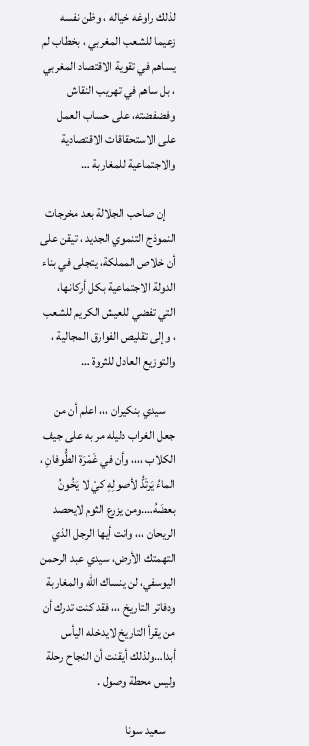لذلك راوغه خياله ، وظن نفسه زعيما للشعب المغربي ، بخطاب لم يساهم في تقوية الاقتصاد المغربي ، بل ساهم في تهريب النقاش وفضفضته، على حساب العمل على الاستحقاقات الاقتصادية والاجتماعية للمغاربة …

    إن صاحب الجلالة بعد مخرجات النموذج التنموي الجديد ، تيقن على أن خلاص المملكة، يتجلى في بناء الدولة الاجتماعية بكل أركانها، التي تفضي للعيش الكريم للشعب ، وإلى تقليص الفوارق المجالية ، والتوزيع العادل للثروة …

    سيدي بنكيران ،،، اعلم أن من جعل الغراب دليله مر به على جيف الكلاب ،،،، وأن في غَمْرَة الطُّوفانِ ، الماءُ يَرتَدُّ لأصولِهِ كيْ لا يَخُونُ بعضَهُ….ومن يزرع الثوم لايحصد الريحان ،،، وانت أيها الرجل الذي التهمتك الأرض، سيدي عبد الرحمن اليوسفي، لن ينساك الله والمغاربة ودفاتر التاريخ ،،، فقد كنت تدرك أن من يقرأ التاريخ لايدخله اليأس أبدا…ولذلك أيقنت أن النجاح رحلة وليس محطة وصول .

    سعيد سونا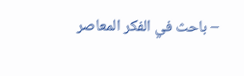– باحث في الفكر المعاصر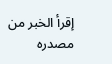إقرأ الخبر من مصدره